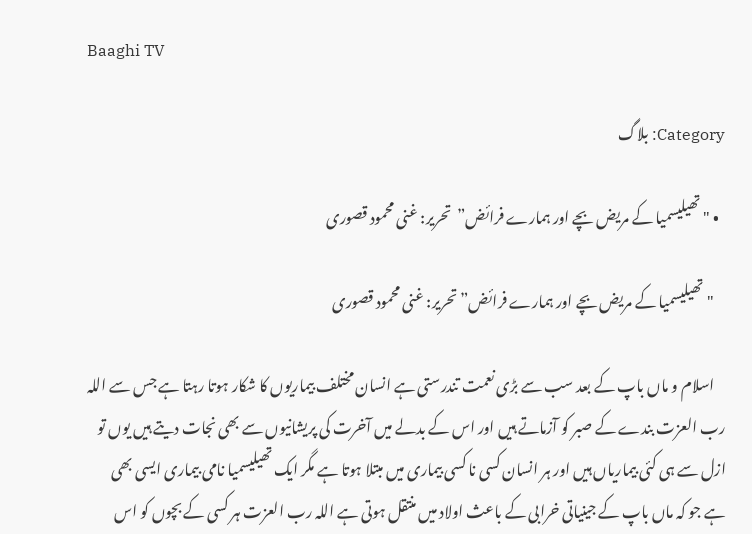Baaghi TV

Category: بلاگ

  • "تھیلیسمیا کے مریض بچے اور ہمارے فرائض”  تحریر: غنی محمود قصوری

    "تھیلیسمیا کے مریض بچے اور ہمارے فرائض” تحریر: غنی محمود قصوری

    اسلام و ماں باپ کے بعد سب سے بڑی نعمت تندرستی ہے انسان مختلف بیماریوں کا شکار ہوتا رہتا ہے جس سے اللہ رب العزت بندے کے صبر کو آزماتے ہیں اور اس کے بدلے میں آخرت کی پریشانیوں سے بھی نجات دیتے ہیں یوں تو ازل سے ہی کئی بیماریاں ہیں اور ہر انسان کسی نا کسی بیماری میں مبتلا ہوتا ہے مگر ایک تھیلیسمیا نامی بیماری ایسی بھی ہے جو کہ ماں باپ کے جینیاتی خرابی کے باعث اولاد میں منتقل ہوتی ہے اللہ رب العزت ہر کسی کے بچوں کو اس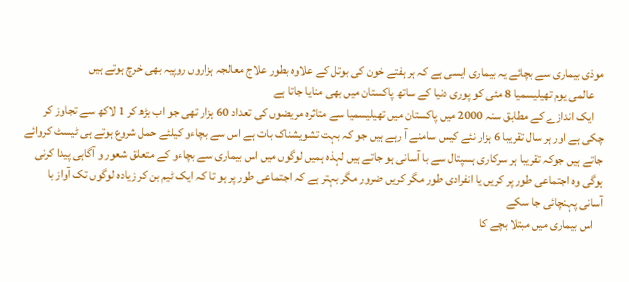موذی بیماری سے بچائے یہ بیماری ایسی ہے کہ ہر ہفتے خون کی بوتل کے علاوہ بطور علاج معالجہ ہزاروں روپیہ بھی خرچ ہوتے ہیں
    عالمی یوم تھیلیسمیا 8 مئی کو پوری دنیا کے ساتھ پاکستان میں بھی منایا جاتا ہے
    ایک اندازے کے مطابق سنہ 2000 میں پاکستان میں تھیلیسمیا سے متاثرہ مریضوں کی تعداد 60 ہزار تھی جو اب بڑھ کر 1 لاکھ سے تجاوز کر چکی ہے اور ہر سال تقریبا 6 ہزار نئے کیس سامنے آ رہے ہیں جو کہ بہت تشویشناک بات ہے اس سے بچاءو کیلئے حمل شروع ہوتے ہی ٹیسٹ کروائے جاتے ہیں جوکہ تقریبا ہر سرکاری ہسپتال سے با آسانی ہو جاتے ہیں لہذہ ہمیں لوگوں میں اس بیماری سے بچاءو کے متعلق شعور و آگاہی پیدا کرنی ہوگی وہ اجتماعی طور پر کریں یا انفرادی طور مگر کریں ضرور مگر بہتر ہے کہ اجتماعی طور پر ہو تا کہ ایک ٹیم بن کر زیادہ لوگوں تک آواز با آسانی پہنچائی جا سکے
    اس بیماری میں مبتلا بچے کا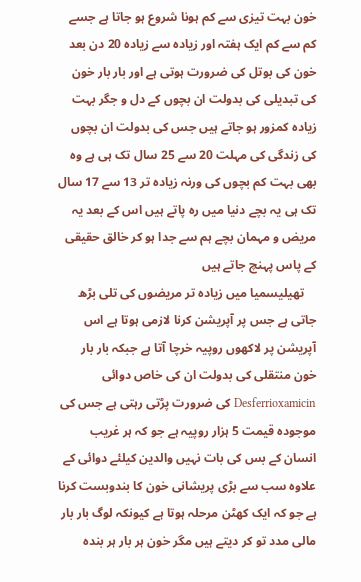خون بہت تیزی سے کم ہونا شروع ہو جاتا ہے جسے کم سے کم ایک ہفتہ اور زیادہ سے زیادہ 20 دن بعد خون کی بوتل کی ضرورت ہوتی ہے اور بار بار خون کی تبدیلی کی بدولت ان بچوں کے دل و جگر بہت زیادہ کمزور ہو جاتے ہیں جس کی بدولت ان بچوں کی زندگی کی مہلت 20 سے 25 سال تک ہی ہے وہ بھی بہت کم بچوں کی ورنہ زیادہ تر 13 سے 17 سال تک ہی یہ بچے دنیا میں رہ پاتے ہیں اس کے بعد یہ مریض و مہمان بچے ہم سے جدا ہو کر خالق حقیقی کے پاس پہنچ جاتے ہیں
    تھیلیسمیا میں زیادہ تر مریضوں کی تلی بڑھ جاتی ہے جس پر آپریشن کرنا لازمی ہوتا ہے اس آپریشن پر لاکھوں روپیہ خرچا آتا ہے جبکہ بار بار خون منتقلی کی بدولت ان کی خاص دوائی Desferrioxamicin کی ضرورت پڑتی رہتی ہے جس کی موجودہ قیمت 5 ہزار روپیہ ہے جو کہ ہر غریب انسان کے بس کی بات نہیں والدین کیلئے دوائی کے علاوہ سب سے بڑی پریشانی خون کا بندوبست کرنا ہے جو کہ ایک کھٹن مرحلہ ہوتا ہے کیونکہ لوگ بار بار مالی مدد تو کر دیتے ہیں مگر خون ہر بار ہر بندہ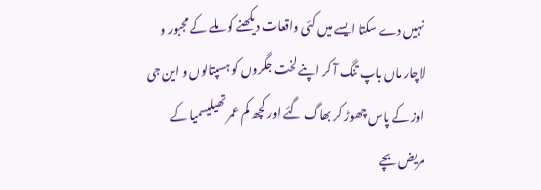نہیں دے سکتا ایسے میں کئی واقعات دیکھنے کو ملے کے مجبور و لاچار ماں باپ تنگ آ کر اپنے لخت جگروں کو ہسپتالوں و این جی اوز کے پاس چھوڑ کر بھاگ گئے اور کچھ کم عمر تھیلیسمیا کے مریض بچے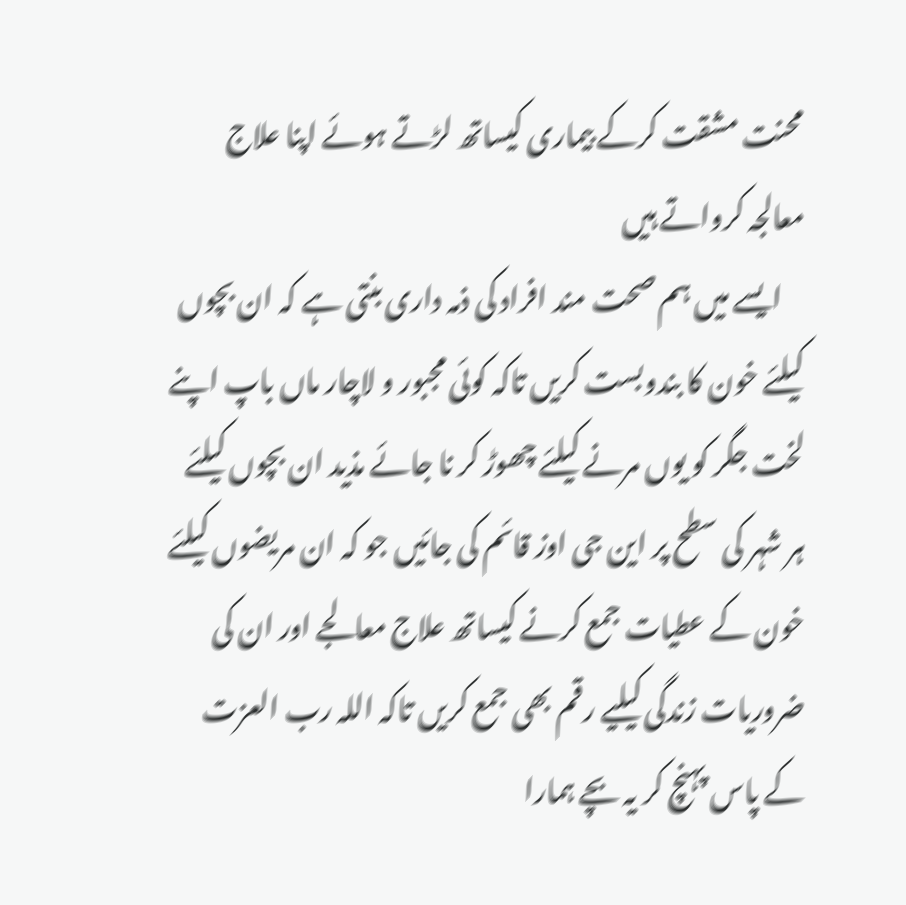محنت مشقت کرکے بیماری کیساتھ لڑتے ہوئے اپنا علاج معالجہ کرواتے ہیں
    ایسے میں ہم صحت مند افراد کی ذمہ داری بنتی ہے کہ ان بچوں کیلئے خون کا بندوبست کریں تاکہ کوئی مجبور و لاچار ماں باپ اپنے لخت جگر کو یوں مرنے کیلئے چھوڑ کر نا جائے مذید ان بچوں کیلئے ہر شہر کی سطح پر این جی اوز قائم کی جائیں جو کہ ان مریضوں کیلئے خون کے عطیات جمع کرنے کیساتھ علاج معالجے اور ان کی ضروریات زندگی کیلیے رقم بھی جمع کریں تاکہ اللہ رب العزت کے پاس پہنچ کر یہ بچے ہمارا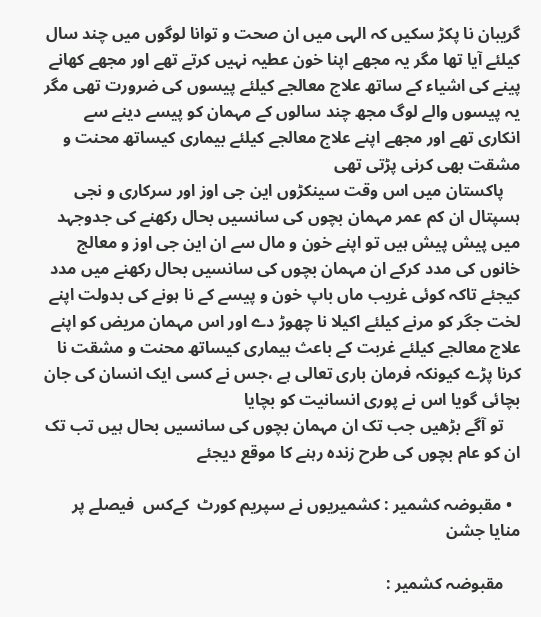گریبان نا پکڑ سکیں کہ الہی میں ان صحت و توانا لوگوں میں چند سال کیلئے آیا تھا مگر یہ مجھے اپنا خون عطیہ نہیں کرتے تھے اور مجھے کھانے پینے کی اشیاء کے ساتھ علاج معالجے کیلئے پیسوں کی ضرورت تھی مگر یہ پیسوں والے لوگ مجھ چند سالوں کے مہمان کو پیسے دینے سے انکاری تھے اور مجھے اپنے علاج معالجے کیلئے بیماری کیساتھ محنت و مشقت بھی کرنی پڑتی تھی
    پاکستان میں اس وقت سینکڑوں این جی اوز اور سرکاری و نجی ہسپتال ان کم عمر مہمان بچوں کی سانسیں بحال رکھنے کی جدوجہد میں پیش پیش ہیں تو اپنے خون و مال سے ان این جی اوز و معالج خانوں کی مدد کرکے ان مہمان بچوں کی سانسیں بحال رکھنے میں مدد کیجئے تاکہ کوئی غریب ماں باپ خون و پیسے کے نا ہونے کی بدولت اپنے لخت جگر کو مرنے کیلئے اکیلا نا چھوڑ دے اور اس مہمان مریض کو اپنے علاج معالجے کیلئے غربت کے باعث بیماری کیساتھ محنت و مشقت نا کرنا پڑے کیونکہ فرمان باری تعالی ہے ،جس نے کسی ایک انسان کی جان بچائی گویا اس نے پوری انسانیت کو بچایا
    تو آگے بڑھیں جب تک ان مہمان بچوں کی سانسیں بحال ہیں تب تک ان کو عام بچوں کی طرح زندہ رہنے کا موقع دیجئے

  • مقبوضہ کشمیر : کشمیریوں نے سپریم کورٹ  کےکس  فیصلے پر منایا جشن

    مقبوضہ کشمیر :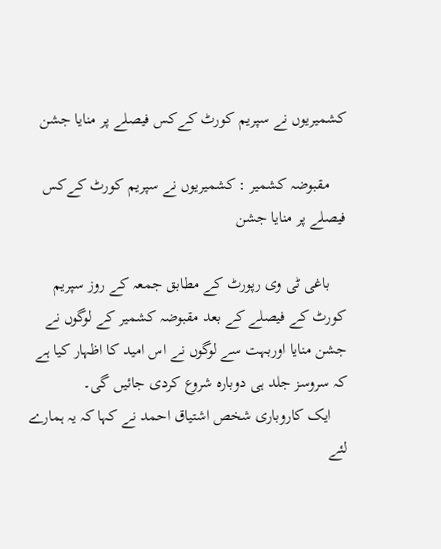کشمیریوں نے سپریم کورٹ کےکس فیصلے پر منایا جشن

    مقبوضہ کشمیر : کشمیریوں نے سپریم کورٹ کےکس فیصلے پر منایا جشن

    باغی ٹی وی رپورٹ کے مطابق جمعہ کے روز سپریم کورٹ کے فیصلے کے بعد مقبوضہ کشمیر کے لوگوں نے جشن منایا اوربہت سے لوگوں نے اس امید کا اظہار کیا ہے کہ سروسز جلد ہی دوبارہ شروع کردی جائیں گی۔
    ایک کاروباری شخص اشتیاق احمد نے کہا کہ یہ ہمارے لئے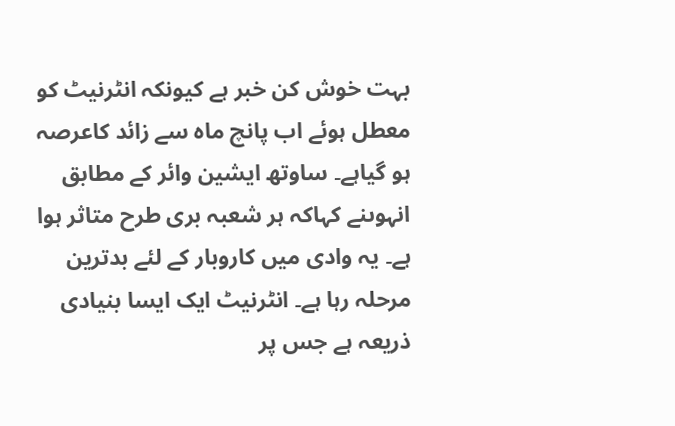بہت خوش کن خبر ہے کیونکہ انٹرنیٹ کو معطل ہوئے اب پانچ ماہ سے زائد کاعرصہ ہو گیاہے۔ ساوتھ ایشین وائر کے مطابق انہوںنے کہاکہ ہر شعبہ بری طرح متاثر ہوا ہے۔ یہ وادی میں کاروبار کے لئے بدترین مرحلہ رہا ہے۔ انٹرنیٹ ایک ایسا بنیادی ذریعہ ہے جس پر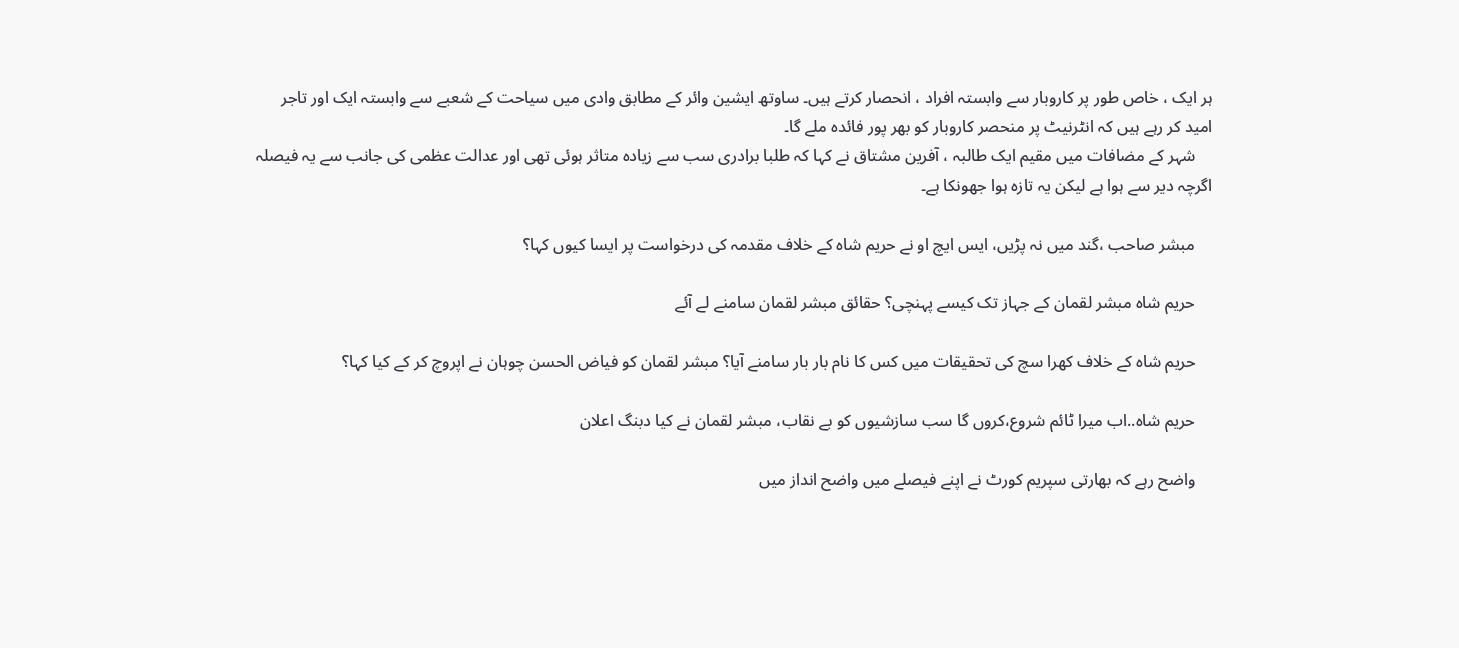ہر ایک ، خاص طور پر کاروبار سے وابستہ افراد ، انحصار کرتے ہیں۔ ساوتھ ایشین وائر کے مطابق وادی میں سیاحت کے شعبے سے وابستہ ایک اور تاجر امید کر رہے ہیں کہ انٹرنیٹ پر منحصر کاروبار کو بھر پور فائدہ ملے گا۔
    شہر کے مضافات میں مقیم ایک طالبہ ، آفرین مشتاق نے کہا کہ طلبا برادری سب سے زیادہ متاثر ہوئی تھی اور عدالت عظمی کی جانب سے یہ فیصلہ اگرچہ دیر سے ہوا ہے لیکن یہ تازہ ہوا جھونکا ہے۔

    مبشر صاحب ،گند میں نہ پڑیں، ایس ایچ او نے حریم شاہ کے خلاف مقدمہ کی درخواست پر ایسا کیوں کہا؟

    حریم شاہ مبشر لقمان کے جہاز تک کیسے پہنچی؟ حقائق مبشر لقمان سامنے لے آئے

    حریم شاہ کے خلاف کھرا سچ کی تحقیقات میں کس کا نام بار بار سامنے آیا؟ مبشر لقمان کو فیاض الحسن چوہان نے اپروچ کر کے کیا کہا؟

    حریم شاہ..اب میرا ٹائم شروع،کروں گا سب سازشیوں کو بے نقاب، مبشر لقمان نے کیا دبنگ اعلان

    واضح رہے کہ بھارتی سپریم کورٹ نے اپنے فیصلے میں واضح انداز میں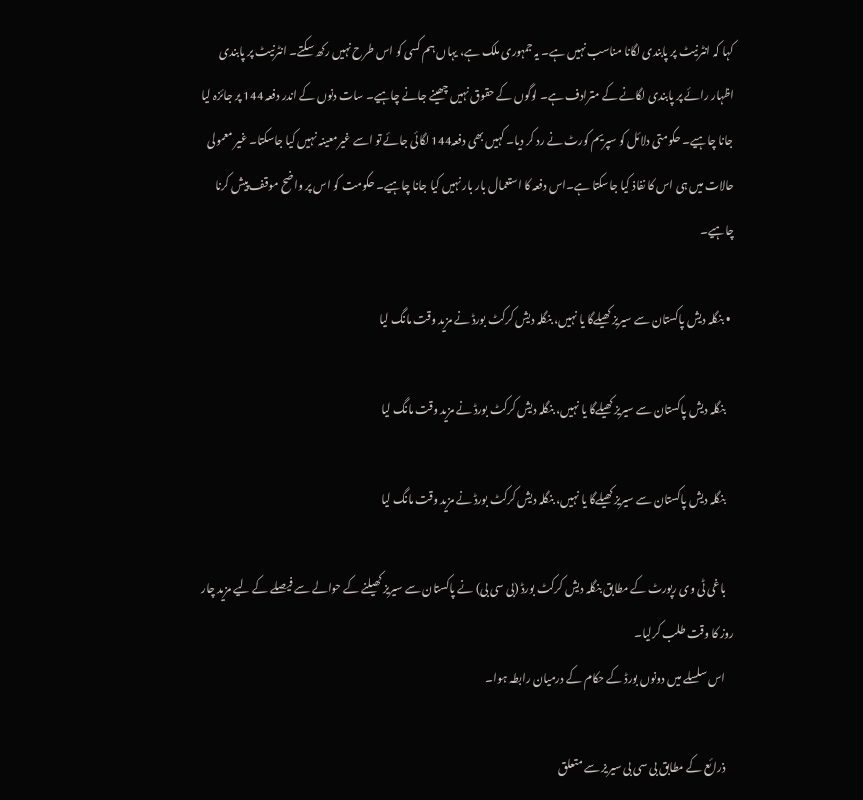کہا کہ انٹرنیٹ پر پابندی لگانا مناسب نہیں ہے۔ یہ جمہوری ملک ہے، یہاں ہم کسی کو اس طرح نہیں رکھ سکتے۔ انٹرنیٹ پر پابندی اظہار رائے پر پابندی لگانے کے مترادف ہے۔ لوگوں کے حقوق نہیں چھینے جانے چاہیے۔ سات دنوں کے اندر دفعہ 144 پر جائزہ لیا جانا چاہیے۔ حکومتی دلائل کو سپریم کورٹ نے رد کر دیا۔ کہیں بھی دفعہ144 لگائی جائے تو اسے غیرمعینہ نہیں کیا جاسکتا۔ غیر معمولی حالات میں ہی اس کا نفاذ کیا جاسکتا ہے۔اس دفعہ کا استعمال بار بار نہیں کیا جانا چاہیے۔ حکومت کو اس پر واضح موقف پیش کرنا چاہیے۔

  • بنگلہ دیش پاکستان سے سیریز کھیلےگا یا نہیں‌، بنگلہ دیش کرکٹ بورڈ نے مزید وقت مانگ لیا

    بنگلہ دیش پاکستان سے سیریز کھیلےگا یا نہیں‌، بنگلہ دیش کرکٹ بورڈ نے مزید وقت مانگ لیا

    بنگلہ دیش پاکستان سے سیریز کھیلےگا یا نہیں‌، بنگلہ دیش کرکٹ بورڈ نے مزید وقت مانگ لیا

    باغی ٹی وی رپورٹ کے مطابق بنگلہ دیش کرکٹ بورڈ (بی سی بی) نے پاکستان سے سیریز کھیلنے کے حوالے سے فیصلے کے لیے مزید چار روز کا وقت طلب کرلیا۔
    اس سلسلے میں دونوں بورڈ کے حکام کے درمیان رابطہ ہوا۔

    ذرائع کے مطابق بی سی بی سیریز سے متعلق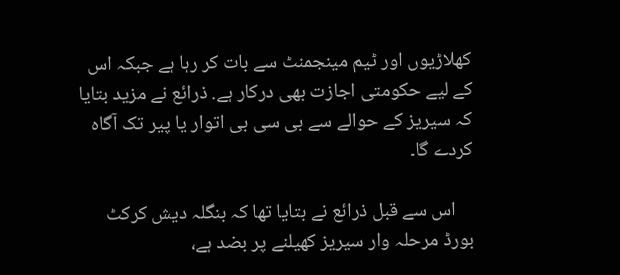کھلاڑیوں اور ٹیم مینجمنٹ سے بات کر رہا ہے جبکہ اس کے لیے حکومتی اجازت بھی درکار ہے. ذرائع نے مزید بتایا کہ سیریز کے حوالے سے بی سی بی اتوار یا پیر تک آگاہ کردے گا۔

    اس سے قبل ذرائع نے بتایا تھا کہ بنگلہ دیش کرکٹ بورڈ مرحلہ وار سیریز کھیلنے پر بضد ہے،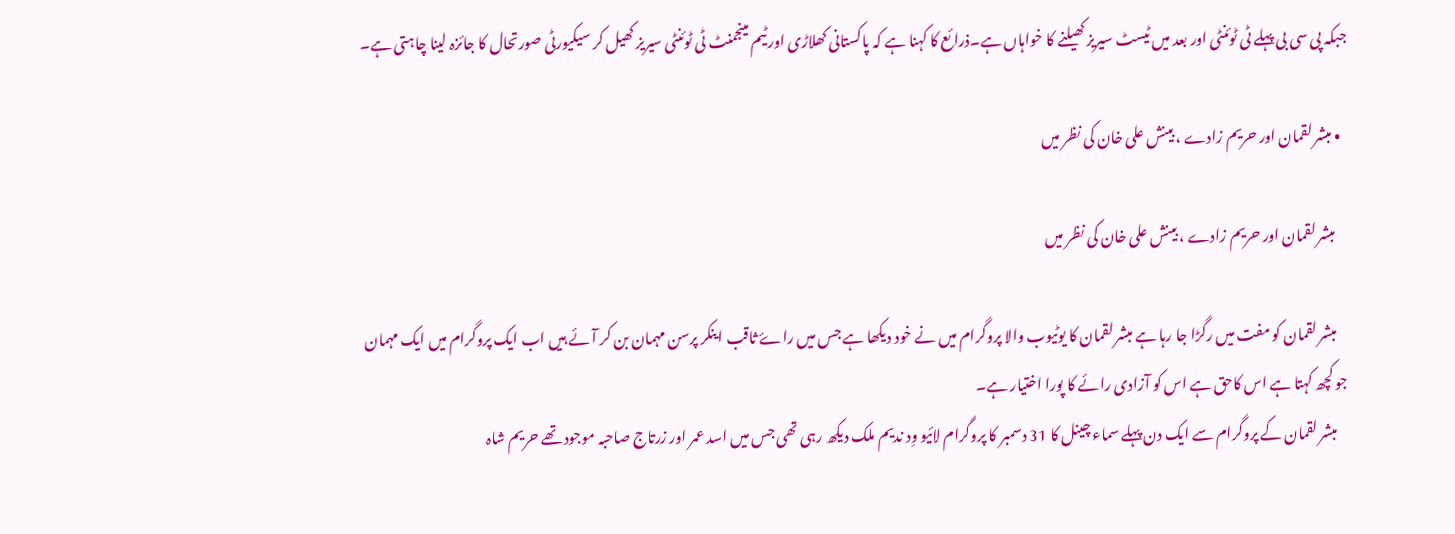جبکہ پی سی بی پہلے ٹی ٹوئنٹی اور بعد میں ٹیسٹ سیریز کھیلنے کا خواہاں ہے۔ذرائع کا کہنا ہے کہ پاکستانی کھلاڑی اور ٹیم مینجمنٹ ٹی ٹوئنٹی سیریز کھیل کر سیکیورٹی صورتحال کا جائزہ لینا چاہتی ہے۔

  • مبشر لقمان اور حریم زادے ، بینش علی خان کی نظر میں

    مبشر لقمان اور حریم زادے ، بینش علی خان کی نظر میں

    مبشر لقمان کو مفت میں رگڑا جا رہا ہے مبشر لقمان کا یوٹیوب والا پروگرام میں نے خود دیکھا ہے جس میں راۓ ثاقب اینکر پرسن مہمان بن کر آئے ہیں اب ایک پروگرام میں ایک مہمان جو کچھ کہتا ہے اس کاحق ہے اس کو آزادی رائے کا پورا اختیار ہے۔
    مبشر لقمان کے پروگرام سے ایک دن پہلے سماء چینل کا 31 دسمبر کا پروگرام لائیو وِد ندیم ملک دیکھ رہی تھی جس میں اسد عمر اور زرتاج صاحبہ موجود تھے حریم شاہ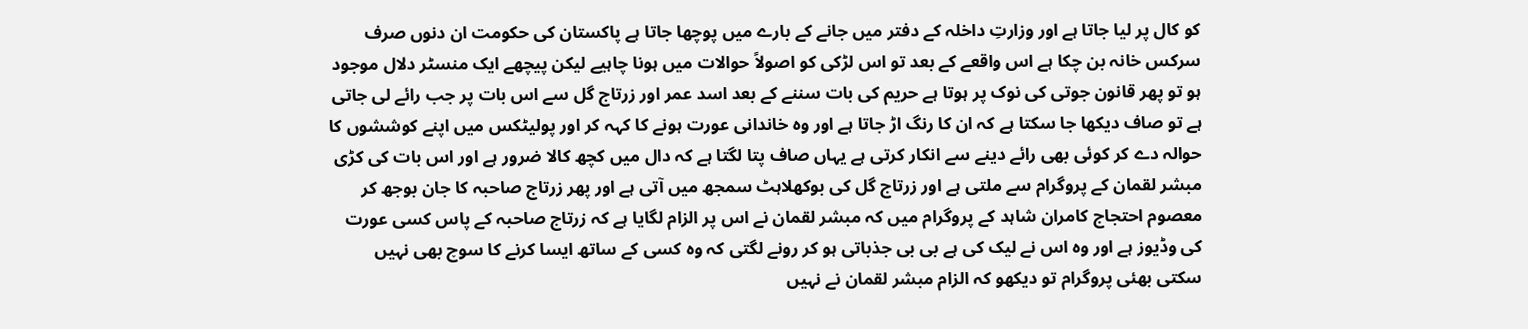کو کال پر لیا جاتا ہے اور وزارتِ داخلہ کے دفتر میں جانے کے بارے میں پوچھا جاتا ہے پاکستان کی حکومت ان دنوں صرف سرکس خانہ بن چکا ہے اس واقعے کے بعد تو اس لڑکی کو اصولاً حوالات میں ہونا چاہیے لیکن پیچھے ایک منسٹر دلال موجود ہو تو پھر قانون جوتی کی نوک پر ہوتا ہے حریم کی بات سننے کے بعد اسد عمر اور زرتاج گل سے اس بات پر جب رائے لی جاتی ہے تو صاف دیکھا جا سکتا ہے کہ ان کا رنگ اڑ جاتا ہے اور وہ خاندانی عورت ہونے کا کہہ کر اور پولیٹکس میں اپنے کوششوں کا حوالہ دے کر کوئی بھی رائے دینے سے انکار کرتی ہے یہاں صاف پتا لگتا ہے کہ دال میں کچھ کالا ضرور ہے اور اس بات کی کڑی مبشر لقمان کے پروگرام سے ملتی ہے اور زرتاج گل کی بوکھلاہٹ سمجھ میں آتی ہے اور پھر زرتاج صاحبہ کا جان بوجھ کر معصوم احتجاج کامران شاہد کے پروگرام میں کہ مبشر لقمان نے اس پر الزام لگایا ہے کہ زرتاج صاحبہ کے پاس کسی عورت کی وڈیوز ہے اور وہ اس نے لیک کی ہے بی بی جذباتی ہو کر رونے لگتی کہ وہ کسی کے ساتھ ایسا کرنے کا سوچ بھی نہیں سکتی بھئی پروگرام تو دیکھو کہ الزام مبشر لقمان نے نہیں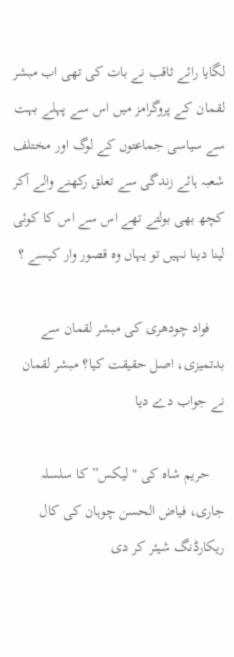لگایا رائے ثاقب نے بات کی تھی اب مبشر لقمان کے پروگرامز میں اس سے پہلے بہت سے سیاسی جماعتوں کے لوگ اور مختلف شعبہ ہائے زندگی سے تعلق رکھنے والے آکر کچھ بھی بولتے تھے اس سے اس کا کوئی لینا دینا نہیں تو یہاں وہ قصور وار کیسے ؟

    فواد چودھری کی مبشر لقمان سے بدتمیزی، اصل حقیقت کیا؟ مبشر لقمان نے جواب دے دیا

    حریم شاہ کی "لیکس” کا سلسلہ جاری، فیاض الحسن چوہان کی کال ریکارڈنگ شیئر کر دی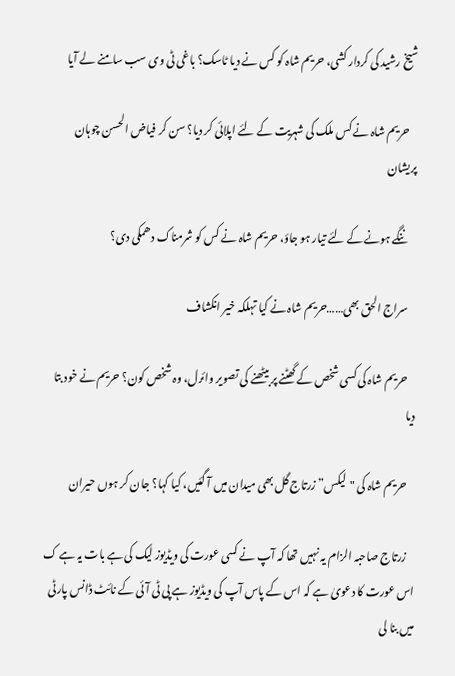شیخ رشید کی کردار کشی، حریم شاہ کو کس نے دیا ٹاسک؟ باغی ٹی وی سب سامنے لے آیا

    حریم شاہ نے کس ملک کی شہریت کے لئے اپلائی کر دیا؟ سن کر فیاض الحسن چوہان پریشان

    ننگے ہونے کے لئے تیار ہو جاؤ، حریم شاہ نے کس کو شرمناک دھمکی دی؟

    سراج الحق بھی……حریم شاہ نے کیا تہلکہ خیر انکشاف

    حریم شاہ کی کسی شخص کے گھٹنے پر بیٹھنے کی تصویر وائرل، وہ شخص کون؟ حریم نے خود بتا دیا

    حریم شاہ کی "لیکس” زرتاج گل بھی میدان میں آ گئیں، کیا کہا؟ جان کر ہوں حیران

    زرتاج صاحبہ الزام یہ نہیں تھا کہ آپ نے کسی عورت کی ویڈیوز لیک کی ہے بات یہ ہے ک اس عورت کا دعویٰ ہے کہ اس کے پاس آپ کی ویڈیوز ہے پی ٹی آئی کے نائٹ ڈانس پارٹی میں بنا لی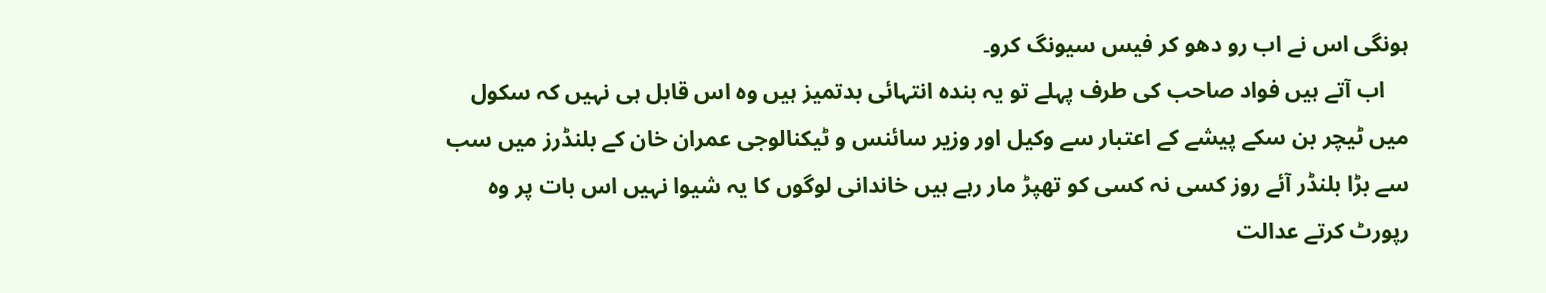ہونگی اس نے اب رو دھو کر فیس سیونگ کرو۔
    اب آتے ہیں فواد صاحب کی طرف پہلے تو یہ بندہ انتہائی بدتمیز ہیں وہ اس قابل ہی نہیں کہ سکول میں ٹیچر بن سکے پیشے کے اعتبار سے وکیل اور وزیر سائنس و ٹیکنالوجی عمران خان کے بلنڈرز میں سب سے بڑا بلنڈر آئے روز کسی نہ کسی کو تھپڑ مار رہے ہیں خاندانی لوگوں کا یہ شیوا نہیں اس بات پر وہ رپورٹ کرتے عدالت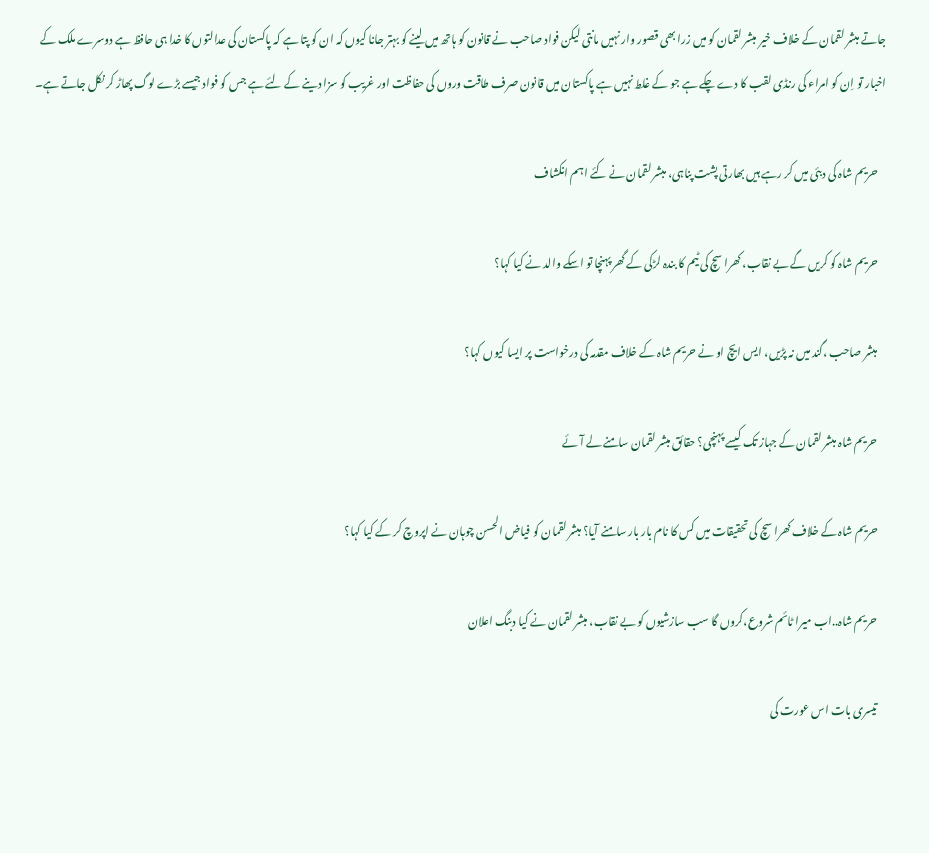جاتے مبشر لقمان کے خلاف خیر مبشر لقمان کو میں زرا بھی قصور وار نہیں مانتی لیکن فواد صاحب نے قانون کو ہاتھ میں لینے کو بہتر جانا کیوں کہ ان کو پتا ہے کہ پاکستان کی عدالتوں کا خدا ہی حافظ ہے دوسرے ملک کے اخبار تو اِن کو امراء کی رنڈی لقب کا دے چکے ہے جو کے غلط نہیں ہے پاکستان میں قانون صرف طاقت وروں کی حفاظت اور غریب کو سزا دینے کے لئے ہے جس کو فواد جیسے بڑے لوگ پھاڑ کر نکل جاتے ہے۔

    حریم شاہ کی دبئی میں کر رہے ہیں بھارتی پشت پناہی، مبشر لقمان نے کئے اہم انکشاف

    حریم شاہ کو کریں گے بے نقاب، کھرا سچ کی ٹیم کا بندہ لڑکی کے گھر پہنچا تو اسکے والد نے کیا کہا؟

    مبشر صاحب ،گند میں نہ پڑیں، ایس ایچ او نے حریم شاہ کے خلاف مقدمہ کی درخواست پر ایسا کیوں کہا؟

    حریم شاہ مبشر لقمان کے جہاز تک کیسے پہنچی؟ حقائق مبشر لقمان سامنے لے آئے

    حریم شاہ کے خلاف کھرا سچ کی تحقیقات میں کس کا نام بار بار سامنے آیا؟ مبشر لقمان کو فیاض الحسن چوہان نے اپروچ کر کے کیا کہا؟

    حریم شاہ..اب میرا ٹائم شروع،کروں گا سب سازشیوں کو بے نقاب، مبشر لقمان نے کیا دبنگ اعلان

    تیسری بات اس عورت کی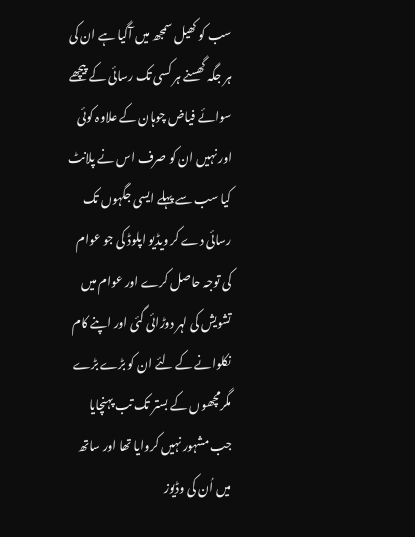سب کو کھیل سمجھ میں آگیا ہے ان کی ہر جگہ گھسنے ہر کسی تک رسائی کے پیچھے سوائے فیاض چوہان کے علاوہ کوئی اور نہیں ان کو صرف اس نے پلانٹ کیا سب سے پہلے ایسی جگہوں تک رسائی دے کر ویڈیو اپلوڈ کی جو عوام کی توجہ حاصل کرے اور عوام میں تشویش کی لہر دوڑائی گئی اور اپنے کام نکلوانے کے لئے ان کو بڑے بڑے مگرمچھوں کے بستر تک تب پہنچایا جب مشہور نہیں کروایا تھا اور ساتھ میں اُن کی وڈیوز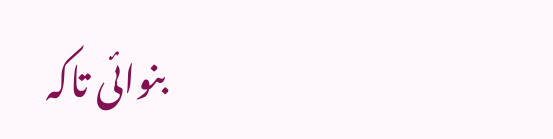بنوائی تاکہ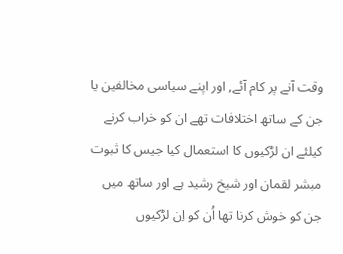وقت آنے پر کام آئے, اور اپنے سیاسی مخالفین یا جن کے ساتھ اختلافات تھے ان کو خراب کرنے کیلئے ان لڑکیوں کا استعمال کیا جیس کا ثبوت مبشر لقمان اور شیخ رشید ہے اور ساتھ میں جن کو خوش کرنا تھا اُن کو اِن لڑکیوں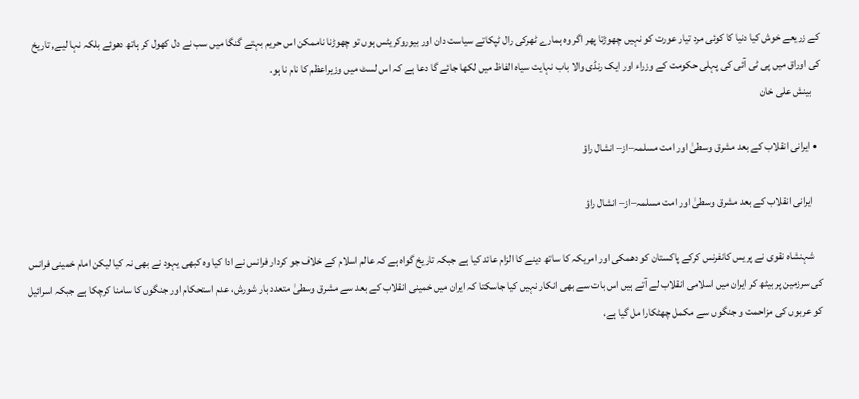کے زریعے خوش کیا دنیا کا کوئی مرد تیار عورت کو نہیں چھوڑتا پھر اگر وہ ہمارے ٹھرکی رال ٹپکاتے سیاست دان اور بیوروکریٹس ہوں تو چھوڑنا ناممکن اس حریم بہتے گنگا میں سب نے دل کھول کر ہاتھ دھوئے بلکہ نہا لیے, تاریخ کی اوراق میں پی ٹی آئی کی پہلی حکومت کے وزراء اور ایک رنڈی والا باب نہایت سیاہ الفاظ میں لکھا جائے گا دعا ہے کہ اس لسٹ میں وزیراعظم کا نام نا ہو.
    بینش علی خان

  • ایرانی انقلاب کے بعد مشرق وسطیٰ اور امت مسلمہ–از– انشال راؤ

    ایرانی انقلاب کے بعد مشرق وسطیٰ اور امت مسلمہ–از– انشال راؤ

    شہنشاہ نقوی نے پریس کانفرنس کرکے پاکستان کو دھمکی اور امریکہ کا ساتھ دینے کا الزام عائد کیا ہے جبکہ تاریخ گواہ ہے کہ عالم اسلام کے خلاف جو کردار فرانس نے ادا کیا وہ کبھی یہود نے بھی نہ کیا لیکن امام خمینی فرانس کی سرزمین پر بیٹھ کر ایران میں اسلامی انقلاب لے آتے ہیں اس بات سے بھی انکار نہیں کیا جاسکتا کہ ایران میں خمینی انقلاب کے بعد سے مشرق وسطیٰ متعدد بار شورش، عدم استحکام اور جنگوں کا سامنا کرچکا ہے جبکہ اسرائیل کو عربوں کی مزاحمت و جنگوں سے مکمل چھٹکارا مل گیا ہے،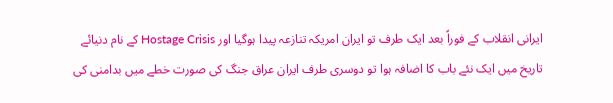ایرانی انقلاب کے فوراً بعد ایک طرف تو ایران امریکہ تنازعہ پیدا ہوگیا اور Hostage Crisis کے نام دنیائے تاریخ میں ایک نئے باب کا اضافہ ہوا تو دوسری طرف ایران عراق جنگ کی صورت خطے میں بدامنی کی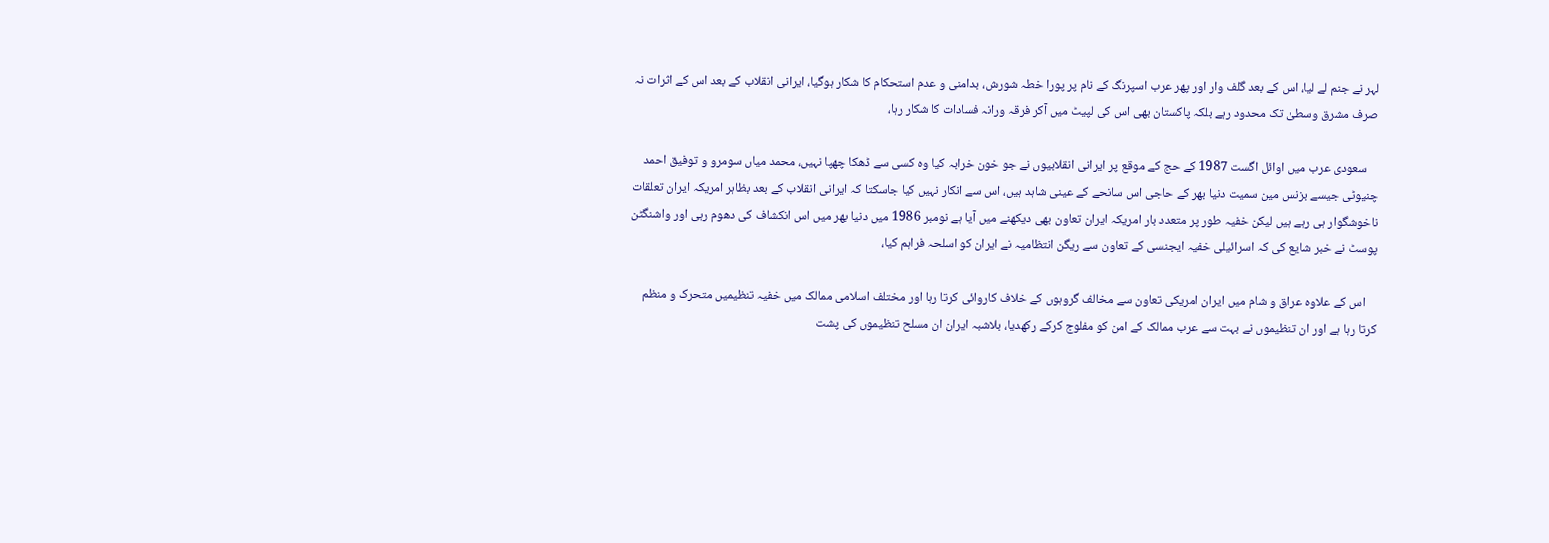لہر نے جنم لے لیا، اس کے بعد گلف وار اور پھر عرب اسپرنگ کے نام پر پورا خطہ شورش، بدامنی و عدم استحکام کا شکار ہوگیا، ایرانی انقلاب کے بعد اس کے اثرات نہ صرف مشرق وسطیٰ تک محدود رہے بلکہ پاکستان بھی اس کی لپیٹ میں آکر فرقہ ورانہ فسادات کا شکار رہا،

    سعودی عرب میں اوائل اگست 1987 کے حج کے موقع پر ایرانی انقلابیوں نے جو خون خرابہ کیا وہ کسی سے ڈھکا چھپا نہیں، محمد میاں سومرو و توفیق احمد چنیوٹی جیسے بزنس مین سمیت دنیا بھر کے حاجی اس سانحے کے عینی شاہد ہیں، اس سے انکار نہیں کیا جاسکتا کہ ایرانی انقلاب کے بعد بظاہر امریکہ ایران تعلقات ناخوشگوار ہی رہے ہیں لیکن خفیہ طور پر متعدد بار امریکہ ایران تعاون بھی دیکھنے میں آیا ہے نومبر 1986 میں دنیا بھر میں اس انکشاف کی دھوم رہی اور واشنگٹن پوسٹ نے خبر شایع کی کہ اسرائیلی خفیہ ایجنسی کے تعاون سے ریگن انتظامیہ نے ایران کو اسلحہ فراہم کیا،

    اس کے علاوہ عراق و شام میں ایران امریکی تعاون سے مخالف گروہوں کے خلاف کاروائی کرتا رہا اور مختلف اسلامی ممالک میں خفیہ تنظیمیں متحرک و منظم کرتا رہا ہے اور ان تنظیموں نے بہت سے عرب ممالک کے امن کو مفلوج کرکے رکھدیا، بلاشبہ ایران ان مسلح تنظیموں کی پشت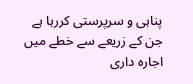پناہی و سرپرستی کررہا ہے جن کے زریعے سے خطے میں اجارہ داری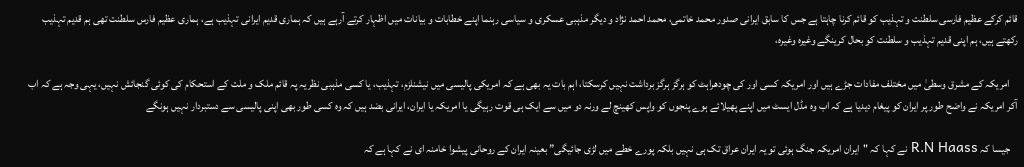قائم کرکے عظیم فارسی سلطنت و تہذیب کو قائم کرنا چاہتا ہے جس کا سابق ایرانی صدور محمد خاتمی، محمد احمد نژاد و دیگر مذہبی عسکری و سیاسی رہنما اپنے خطابات و بیانات میں اظہار کرتے آرہے ہیں کہ ہماری قدیم ایرانی تہذیب ہے، ہماری عظیم فارس سلطنت تھی ہم قدیم تہذیب رکھتے ہیں، ہم اپنی قدیم تہذیب و سلطنت کو بحال کرینگے وغیرہ وغیرہ،

    امریکہ کے مشرق وسطیٰ میں مختلف مفادات جڑے ہیں اور امریکہ کسی اور کی چودھراہٹ کو ہرگز ہرگز برداشت نہیں کرسکتا، اہم بات یہ بھی ہے کہ امریکی پالیسی میں نیشنلزم، تہذیب، یا کسی مذہبی نظریہ پہ قائم ملک و ملت کے استحکام کی کوئی گنجائش نہیں، یہی وجہ ہے کہ اب آکر امریکہ نے واضح طور پر ایران کو پیغام دیدیا ہے کہ اب وہ مڈل ایسٹ میں اپنے پھیلائے ہوے پنجوں کو واپس کھینچ لے ورنہ دو میں سے ایک ہی قوت رہیگی یا امریکہ یا ایران، ایرانی بضد ہیں کہ وہ کسی طور بھی اپنی پالیسی سے دستبردار نہیں ہونگے

    جیسا کہ R.N Haass نے کہا کہ "ایران امریکہ جنگ ہوئی تو یہ ایران عراق تک ہی نہیں بلکہ پورے خطے میں لڑی جائیگی” بعینہ ایران کے روحانی پیشوا خامنہ ای نے کہا ہے کہ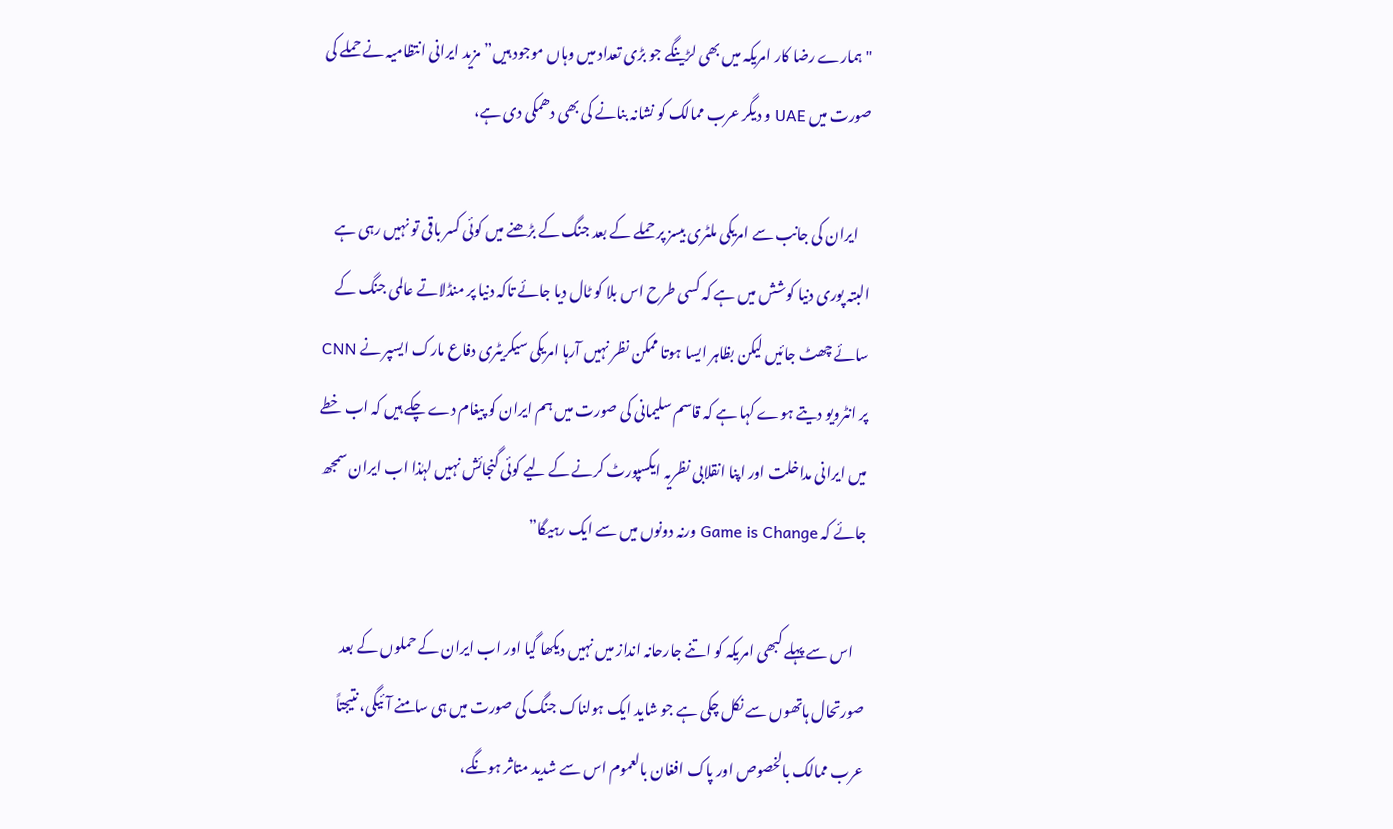"ہمارے رضا کار امریکہ میں بھی لڑینگے جو بڑی تعداد میں وہاں موجود ہیں” مزید ایرانی انتظامیہ نے حملے کی صورت میں UAE و دیگر عرب ممالک کو نشانہ بنانے کی بھی دھمکی دی ہے،

    ایران کی جانب سے امریکی ملٹری بیسز پر حملے کے بعد جنگ کے بڑھنے میں کوئی کسر باقی تو نہیں رہی ہے البتہ پوری دنیا کوشش میں ہے کہ کسی طرح اس بلا کو ٹال دیا جائے تاکہ دنیا پر منڈلاتے عالمی جنگ کے سائے چھٹ جائیں لیکن بظاہر ایسا ہوتا ممکن نظر نہیں آرہا امریکی سیکریٹری دفاع مارک ایسپر نے CNN پر انٹرویو دیتے ہوے کہا ہے کہ قاسم سلیمانی کی صورت میں ہم ایران کو پیغام دے چکے ہیں کہ اب خطے میں ایرانی مداخلت اور اپنا انقلابی نظریہ ایکسپورٹ کرنے کے لیے کوئی گنجائش نہیں لہٰذا اب ایران سمجھ جائے کہ Game is Change ورنہ دونوں میں سے ایک رہیگا”

    اس سے پہلے کبھی امریکہ کو اتنے جارحانہ انداز میں نہیں دیکھا گیا اور اب ایران کے حملوں کے بعد صورتحال ہاتھوں سے نکل چکی ہے جو شاید ایک ہولناک جنگ کی صورت میں ہی سامنے آئیگی، نتیجتاً عرب ممالک بالخصوص اور پاک افغان بالعموم اس سے شدید متاثر ہونگے،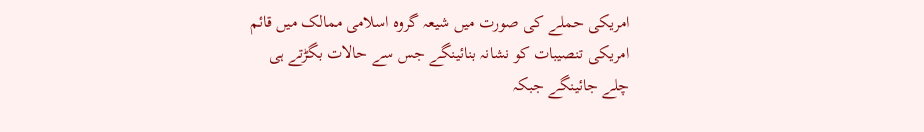امریکی حملے کی صورت میں شیعہ گروہ اسلامی ممالک میں قائم امریکی تنصیبات کو نشانہ بنائینگے جس سے حالات بگڑتے ہی چلے جائینگے جبکہ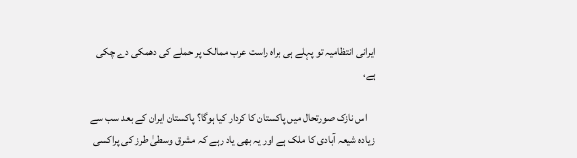ایرانی انتظامیہ تو پہلے ہی براہ راست عرب ممالک پر حملے کی دھمکی دے چکی ہے،

    اس نازک صورتحال میں پاکستان کا کردار کیا ہوگا؟ پاکستان ایران کے بعد سب سے زیادہ شیعہ آبادی کا ملک ہے اور یہ بھی یاد رہے کہ مشرق وسطیٰ طرز کی پراکسی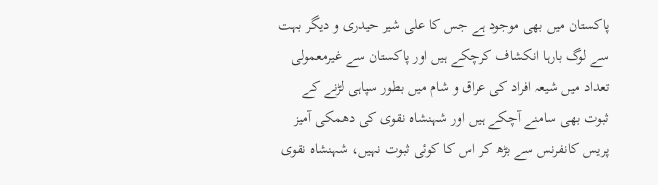پاکستان میں بھی موجود ہے جس کا علی شیر حیدری و دیگر بہت سے لوگ بارہا انکشاف کرچکے ہیں اور پاکستان سے غیرمعمولی تعداد میں شیعہ افراد کی عراق و شام میں بطور سپاہی لڑنے کے ثبوت بھی سامنے آچکے ہیں اور شہنشاہ نقوی کی دھمکی آمیز پریس کانفرنس سے بڑھ کر اس کا کوئی ثبوت نہیں، شہنشاہ نقوی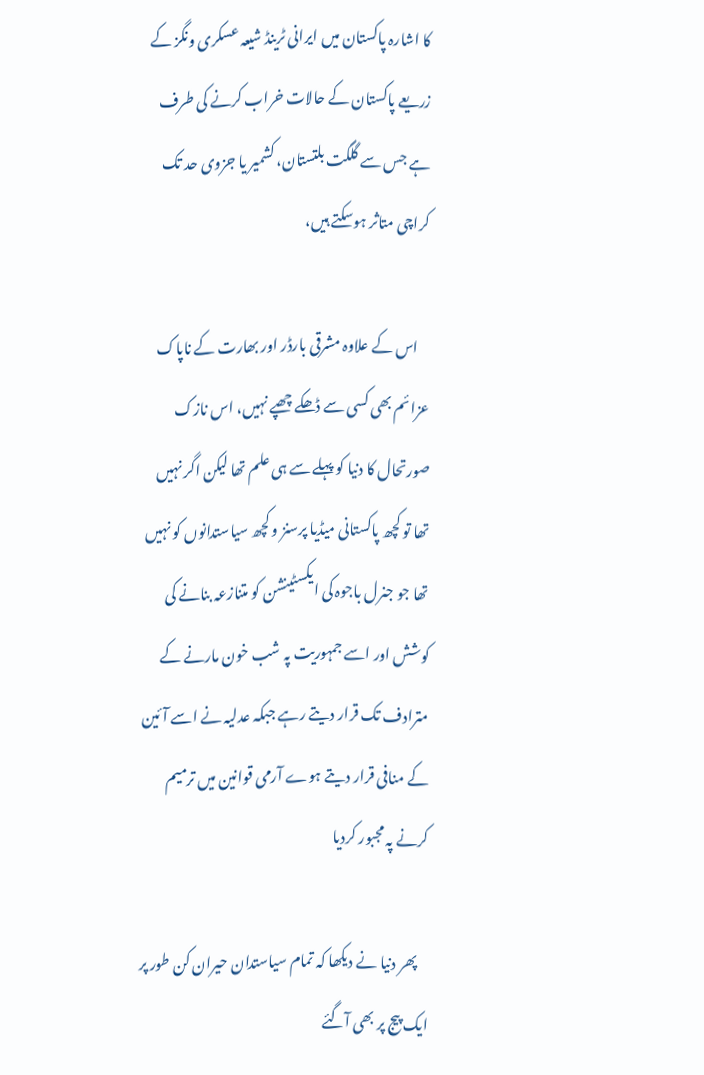کا اشارہ پاکستان میں ایرانی ٹرینڈ شیعہ عسکری ونگز کے زریعے پاکستان کے حالات خراب کرنے کی طرف ہے جس سے گلگت بلتستان، کشمیر یا جزوی حد تک کراچی متاثر ہوسکتے ہیں،

    اس کے علاوہ مشرقی بارڈر اور بھارت کے ناپاک عزائم بھی کسی سے ڈھکے چھپے نہیں، اس نازک صورتحال کا دنیا کو پہلے سے ہی علم تھا لیکن اگر نہیں تھا تو کچھ پاکستانی میڈیا پرسنز و کچھ سیاستدانوں کو نہیں تھا جو جنرل باجوہ کی ایکسٹینشن کو متنازعہ بنانے کی کوشش اور اسے جمہوریت پہ شب خون مارنے کے مترادف تک قرار دیتے رہے جبکہ عدلیہ نے اسے آئین کے منافی قرار دیتے ہوے آرمی قوانین میں ترمیم کرنے پہ مجبور کردیا

    پھر دنیا نے دیکھا کہ تمام سیاستدان حیران کن طور پر ایک پیج پر بھی آگئے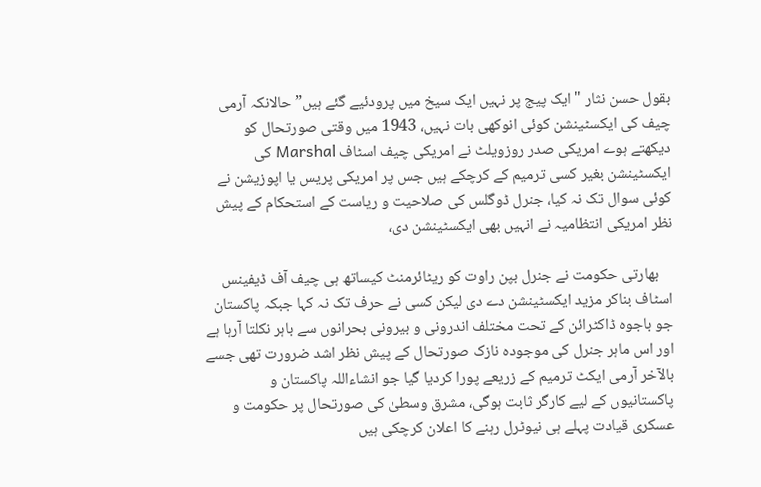بقول حسن نثار "ایک پیج پر نہیں ایک سیخ میں پرودئیے گئے ہیں” حالانکہ آرمی چیف کی ایکسٹینشن کوئی انوکھی بات نہیں، 1943 میں وقتی صورتحال کو دیکھتے ہوے امریکی صدر روزویلٹ نے امریکی چیف اسٹاف Marshal کی ایکسٹینشن بغیر کسی ترمیم کے کرچکے ہیں جس پر امریکی پریس یا اپوزیشن نے کوئی سوال تک نہ کیا، جنرل ڈوگلس کی صلاحیت و ریاست کے استحکام کے پیش نظر امریکی انتظامیہ نے انہیں بھی ایکسٹینشن دی،

    بھارتی حکومت نے جنرل بپن راوت کو ریٹائرمنٹ کیساتھ ہی چیف آف ڈیفینس اسٹاف بناکر مزید ایکسٹینشن دے دی لیکن کسی نے حرف تک نہ کہا جبکہ پاکستان جو باجوہ ڈاکٹرائن کے تحت مختلف اندرونی و بیرونی بحرانوں سے باہر نکلتا آرہا ہے اور اس ماہر جنرل کی موجودہ نازک صورتحال کے پیش نظر اشد ضرورت تھی جسے بالآخر آرمی ایکٹ ترمیم کے زریعے پورا کردیا گیا جو انشاءاللہ پاکستان و پاکستانیوں کے لیے کارگر ثابت ہوگی، مشرق وسطیٰ کی صورتحال پر حکومت و عسکری قیادت پہلے ہی نیوٹرل رہنے کا اعلان کرچکی ہیں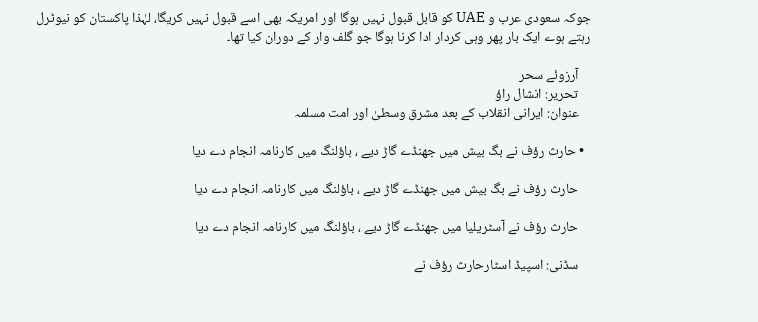جوکہ سعودی عرب و UAE کو قابل قبول نہیں ہوگا اور امریکہ بھی اسے قبول نہیں کریگا، لہٰذا پاکستان کو نیوٹرل رہتے ہوے ایک بار پھر وہی کردار ادا کرنا ہوگا جو گلف وار کے دوران کیا تھا۔

    آرزوئے سحر
    تحریر: انشال راؤ
    عنوان: ایرانی انقلاب کے بعد مشرق وسطیٰ اور امت مسلمہ

  • حارث رؤف نے بگ بیش میں جھنڈے گاڑ دیے ، باؤلنگ میں کارنامہ انجام دے دیا

    حارث رؤف نے بگ بیش میں جھنڈے گاڑ دیے ، باؤلنگ میں کارنامہ انجام دے دیا

    حارث رؤف نے آسٹریلیا میں جھنڈے گاڑ دیے ، باؤلنگ میں کارنامہ انجام دے دیا

    سڈنی: اسپیڈ اسٹارحارث رؤف نے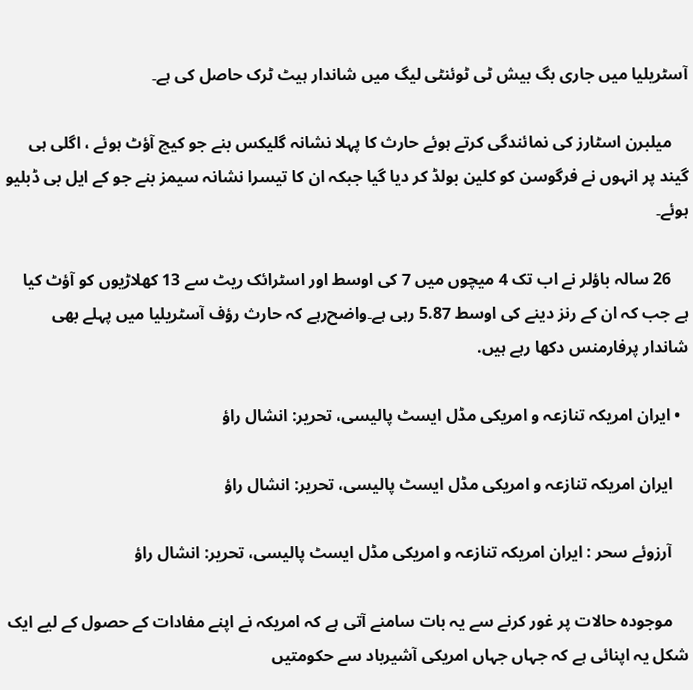آسٹریلیا میں جاری بگ بیش ٹی ٹوئنٹی لیگ میں شاندار ہیٹ ٹرک حاصل کی ہے۔

    میلبرن اسٹارز کی نمائندگی کرتے ہوئے حارث کا پہلا نشانہ گلیکس بنے جو کیچ آؤٹ ہوئے ، اگلی ہی گیند پر انہوں نے فرگوسن کو کلین بولڈ کر دیا گیا جبکہ ان کا تیسرا نشانہ سیمز بنے جو کے ایل بی ڈبلیو ہوئے۔

    26 سالہ باؤلر نے اب تک 4 میچوں میں 7 کی اوسط اور اسٹرائک ریٹ سے 13 کھلاڑیوں کو آؤٹ کیا ہے جب کہ ان کے رنز دینے کی اوسط 5.87 رہی ہے۔واضح‌رہے کہ حارث رؤف آسٹریلیا میں پہلے بھی شاندار پرفارمنس دکھا رہے ہیں.

  • ایران امریکہ تنازعہ و امریکی مڈل ایسٹ پالیسی، تحریر: انشال راؤ

    ایران امریکہ تنازعہ و امریکی مڈل ایسٹ پالیسی، تحریر: انشال راؤ

    آرزوئے سحر : ایران امریکہ تنازعہ و امریکی مڈل ایسٹ پالیسی، تحریر: انشال راؤ

    موجودہ حالات پر غور کرنے سے یہ بات سامنے آتی ہے کہ امریکہ نے اپنے مفادات کے حصول کے لیے ایک شکل یہ اپنائی ہے کہ جہاں جہاں امریکی آشیرباد سے حکومتیں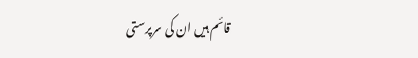قائم ہیں ان کی سرپرستی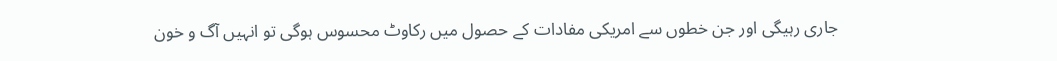جاری رہیگی اور جن خطوں سے امریکی مفادات کے حصول میں رکاوٹ محسوس ہوگی تو انہیں آگ و خون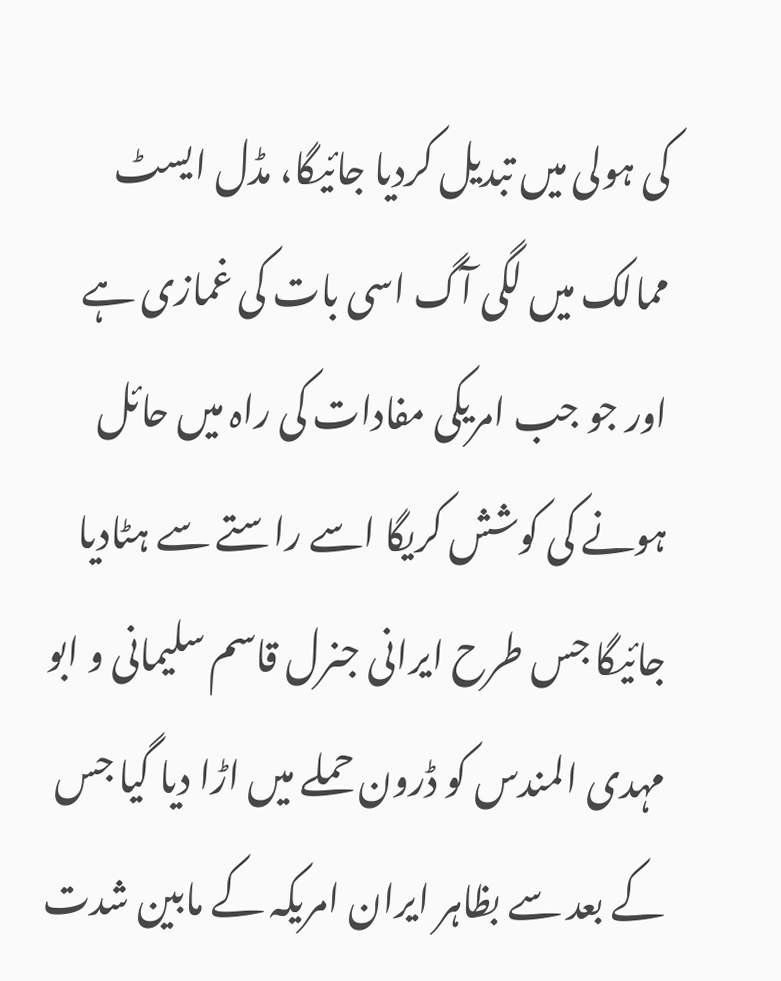کی ہولی میں تبدیل کردیا جائیگا، مڈل ایسٹ ممالک میں لگی آگ اسی بات کی غمازی ہے اور جو جب امریکی مفادات کی راہ میں حائل ہونے کی کوشش کریگا اسے راستے سے ہٹادیا جائیگا جس طرح ایرانی جنرل قاسم سلیمانی و ابو مہدی المندس کو ڈرون حملے میں اڑا دیا گیا جس کے بعد سے بظاہر ایران امریکہ کے مابین شدت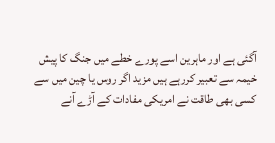آگئی ہے اور ماہرین اسے پورے خطے میں جنگ کا پیش خیمہ سے تعبیر کررہے ہیں مزید اگر روس یا چین میں سے کسی بھی طاقت نے امریکی مفادات کے آڑے آنے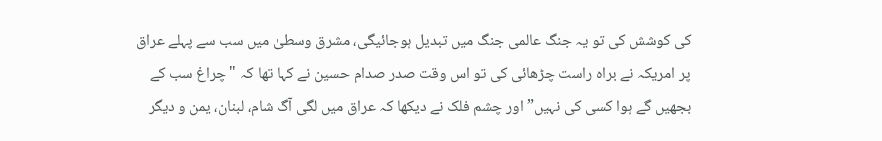کی کوشش کی تو یہ جنگ عالمی جنگ میں تبدیل ہوجائیگی، مشرق وسطیٰ میں سب سے پہلے عراق پر امریکہ نے براہ راست چڑھائی کی تو اس وقت صدر صدام حسین نے کہا تھا کہ "چراغ سب کے بجھیں گے ہوا کسی کی نہیں” اور چشم فلک نے دیکھا کہ عراق میں لگی آگ شام، لبنان، یمن و دیگر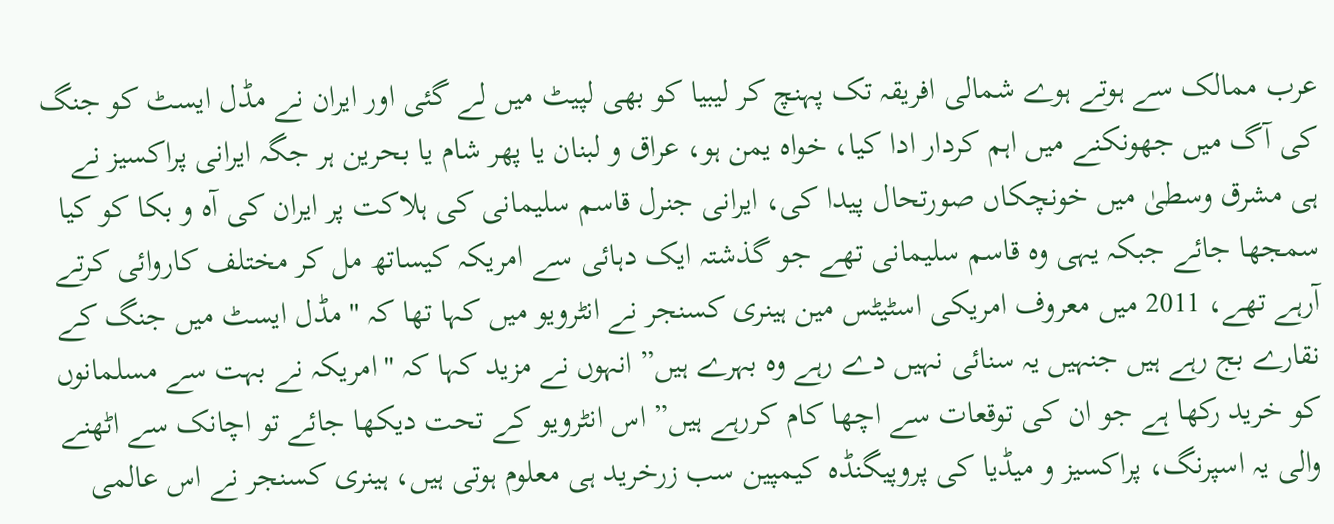عرب ممالک سے ہوتے ہوے شمالی افریقہ تک پہنچ کر لیبیا کو بھی لپیٹ میں لے گئی اور ایران نے مڈل ایسٹ کو جنگ کی آگ میں جھونکنے میں اہم کردار ادا کیا، خواہ یمن ہو، عراق و لبنان یا پھر شام یا بحرین ہر جگہ ایرانی پراکسیز نے ہی مشرق وسطیٰ میں خونچکاں صورتحال پیدا کی، ایرانی جنرل قاسم سلیمانی کی ہلاکت پر ایران کی آہ و بکا کو کیا سمجھا جائے جبکہ یہی وہ قاسم سلیمانی تھے جو گذشتہ ایک دہائی سے امریکہ کیساتھ مل کر مختلف کاروائی کرتے آرہے تھے، 2011 میں معروف امریکی اسٹیٹس مین ہینری کسنجر نے انٹرویو میں کہا تھا کہ "مڈل ایسٹ میں جنگ کے نقارے بج رہے ہیں جنہیں یہ سنائی نہیں دے رہے وہ بہرے ہیں” انہوں نے مزید کہا کہ "امریکہ نے بہت سے مسلمانوں کو خرید رکھا ہے جو ان کی توقعات سے اچھا کام کررہے ہیں” اس انٹرویو کے تحت دیکھا جائے تو اچانک سے اٹھنے والی یہ اسپرنگ، پراکسیز و میڈیا کی پروپیگنڈہ کیمپین سب زرخرید ہی معلوم ہوتی ہیں، ہینری کسنجر نے اس عالمی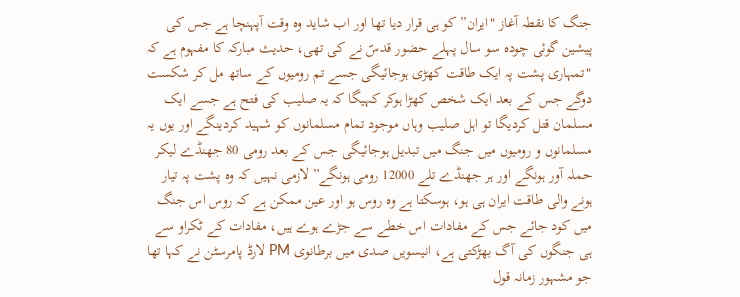جنگ کا نقطہ آغاز "ایران” کو ہی قرار دیا تھا اور اب شاید وہ وقت آپہنچا ہے جس کی پیشین گوئی چودہ سو سال پہلے حضور قدسؐ نے کی تھی، حدیث مبارکہ کا مفہوم ہے کہ "تمہاری پشت پہ ایک طاقت کھڑی ہوجائیگی جسے تم رومیوں کے ساتھ مل کر شکست دوگے جس کے بعد ایک شخص کھڑا ہوکر کہیگا کہ یہ صلیب کی فتح ہے جسے ایک مسلمان قتل کردیگا تو اہل صلیب وہاں موجود تمام مسلمانوں کو شہید کردینگے اور یوں یہ مسلمانوں و رومیوں میں جنگ میں تبدیل ہوجائیگی جس کے بعد رومی 80 جھنڈے لیکر حملہ آور ہونگے اور ہر جھنڈے تلے 12000 رومی ہونگے” لازمی نہیں کہ وہ پشت پہ تیار ہونے والی طاقت ایران ہی ہو، ہوسکتا ہے وہ روس ہو اور عین ممکن ہے کہ روس اس جنگ میں کود جائے جس کے مفادات اس خطے سے جڑے ہوے ہیں، مفادات کے ٹکراو سے ہی جنگوں کی آگ بھڑکتی ہے، انیسویں صدی میں برطانوی PM لارڈ پامرسٹن نے کہا تھا جو مشہور زمانہ قول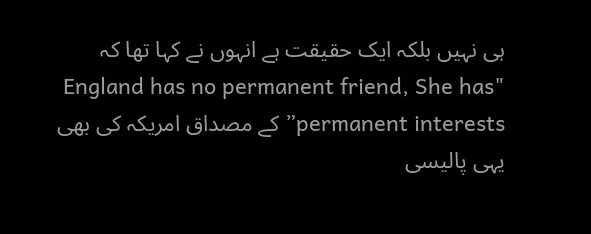ہی نہیں بلکہ ایک حقیقت ہے انہوں نے کہا تھا کہ "England has no permanent friend, She has permanent interests” کے مصداق امریکہ کی بھی یہی پالیسی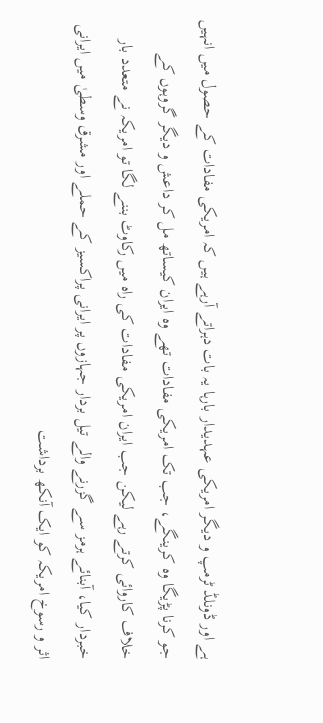ہے اور ڈونلڈ ٹرمپ و دیگر امریکی عہدیدار بارہا یہ بات دہراتے آرہے ہیں کہ امریکی مفادات کے حصول میں انہیں جو کرنا پڑیگا وہ کرینگے، جب تک امریکی مفادات تھے وہ ایران کیساتھ مل کر داعش و دیگر گروہوں کے خلاف کاروائی کرتے رہے لیکن جب ایران امریکی مفادات کی راہ میں رکاوٹ بننے لگا تو امریکہ نے متعدد بار خبردار کیا، آبنائے ہرمز سے گزرنے والے تیل بردار جہازوں پر ایرانی پراکسیز کے حملے اور مشرق وسطیٰ میں ایرانی اثر و رسوخ امریکہ کو ایک آنکھ برداشت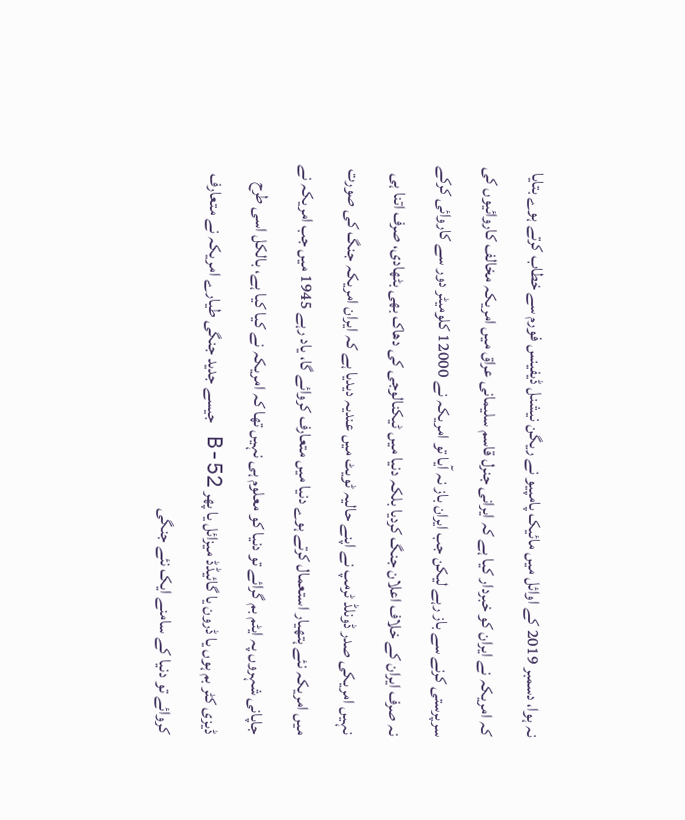نہ ہوا، دسمبر 2019 کے اوائل میں مائیک پامپیو نے ریگن نیشنل ڈیفینس فورم سے خطاب کرتے ہوے بتایا کہ امریکہ نے ایران کو خبردار کیا ہے کہ ایرانی جنرل قاسم سلیمانی عراق میں امریکہ مخالف کاروائیوں کی سرپرستی کرنے سے باز رہے لیکن جب ایران باز نہ آیا تو امریکہ نے 12000 کلومیٹر دور سے کاروائی کرکے نہ صرف ایران کے خلاف اعلان جنگ کردیا بلکہ دنیا میں ٹیکنالوجی کی دھاک بھی بٹھادی، صرف اتنا ہی نہیں امریکی صدر ڈونلڈ ٹرمپ نے اپنے حالیہ ٹویٹ میں عندیہ دیدیا ہے کہ ایران امریکہ جنگ کی صورت میں امریکہ نئے ہتھیار استعمال کرتے ہوے دنیا میں متعارف کروائے گا، یاد رہے 1945 میں جب امریکہ نے جاپانی شہروں پہ ایٹم بم گرائے تو دنیا کو معلوم ہی نہیں تھا کہ امریکہ نے کیا کیا ہے، بالکل اسی طرح ڈیزی کٹر بم ہوں یا ڈرون یا گائیڈڈ میزائل یا پھر B-52 جیسے جدید جنگی طیارے امریکہ نے متعارف کروائے تو دنیا کے سامنے ایک نئے جنگی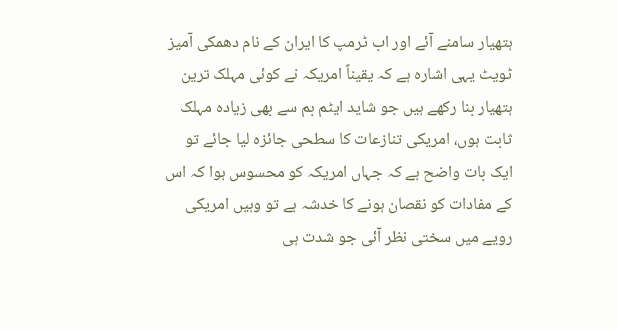ہتھیار سامنے آئے اور اب ٹرمپ کا ایران کے نام دھمکی آمیز ٹویٹ یہی اشارہ ہے کہ یقیناً امریکہ نے کوئی مہلک ترین ہتھیار بنا رکھے ہیں جو شاید ایٹم بم سے بھی زیادہ مہلک ثابت ہوں، امریکی تنازعات کا سطحی جائزہ لیا جائے تو ایک بات واضح ہے کہ جہاں امریکہ کو محسوس ہوا کہ اس کے مفادات کو نقصان ہونے کا خدشہ ہے تو وہیں امریکی رویے میں سختی نظر آئی جو شدت ہی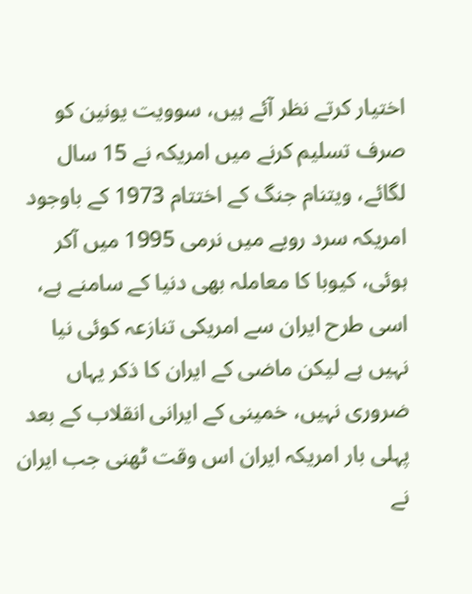اختیار کرتے نظر آئے ہیں، سوویت یونین کو صرف تسلیم کرنے میں امریکہ نے 15 سال لگائے، ویتنام جنگ کے اختتام 1973 کے باوجود امریکہ سرد رویے میں نرمی 1995 میں آکر ہوئی، کیوبا کا معاملہ بھی دنیا کے سامنے ہے، اسی طرح ایران سے امریکی تنازعہ کوئی نیا نہیں ہے لیکن ماضی کے ایران کا ذکر یہاں ضروری نہیں، خمینی کے ایرانی انقلاب کے بعد پہلی بار امریکہ ایران اس وقت ٹھنی جب ایران نے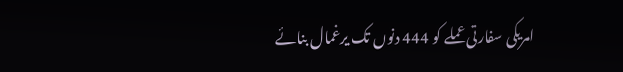امریکی سفارتی عملے کو 444 دنوں تک یرغمال بنائے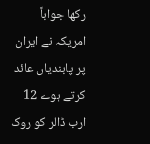رکھا جواباً امریکہ نے ایران پر پابندیاں عائد کرتے ہوے 12 ارب ڈالر کو روک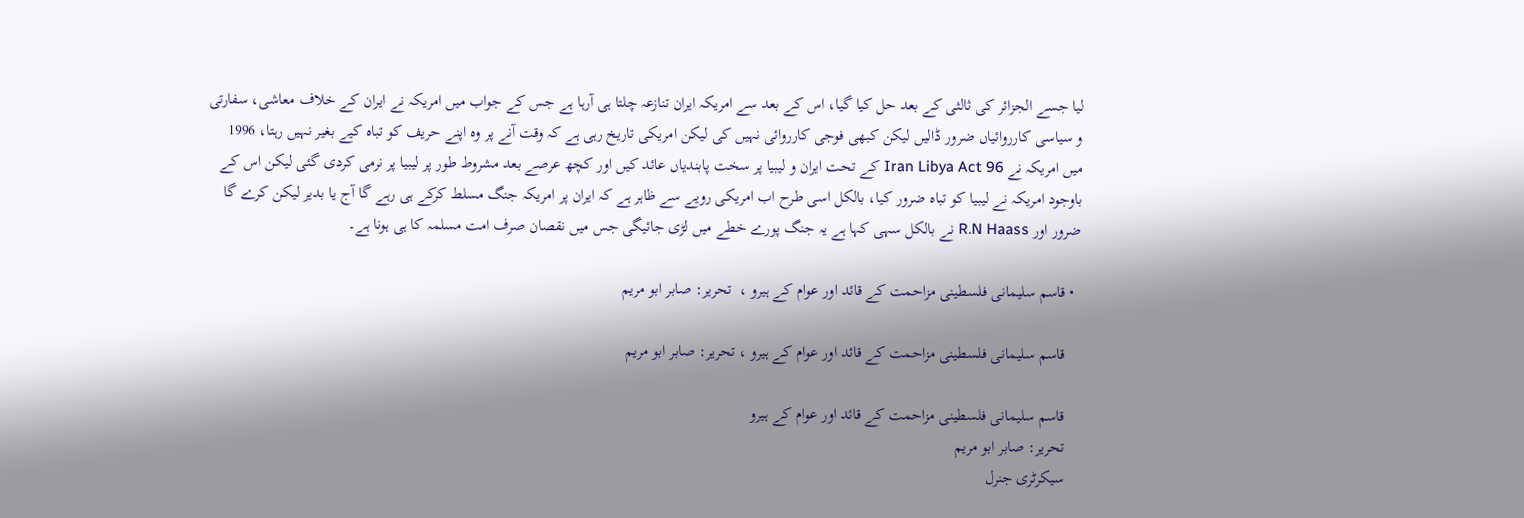لیا جسے الجزائر کی ثالثی کے بعد حل کیا گیا، اس کے بعد سے امریکہ ایران تنازعہ چلتا ہی آرہا ہے جس کے جواب میں امریکہ نے ایران کے خلاف معاشی، سفارتی و سیاسی کارروائیاں ضرور ڈالیں لیکن کبھی فوجی کارروائی نہیں کی لیکن امریکی تاریخ رہی ہے کہ وقت آنے پر وہ اپنے حریف کو تباہ کیے بغیر نہیں رہتا، 1996 میں امریکہ نے Iran Libya Act 96 کے تحت ایران و لیبیا پر سخت پابندیاں عائد کیں اور کچھ عرصے بعد مشروط طور پر لیبیا پر نرمی کردی گئی لیکن اس کے باوجود امریکہ نے لیبیا کو تباہ ضرور کیا، بالکل اسی طرح اب امریکی رویے سے ظاہر ہے کہ ایران پر امریکہ جنگ مسلط کرکے ہی رہے گا آج یا بدیر لیکن کرے گا ضرور اور R.N Haass نے بالکل سہی کہا ہے یہ جنگ پورے خطے میں لڑی جائیگی جس میں نقصان صرف امت مسلمہ کا ہی ہونا ہے۔

  • قاسم سلیمانی فلسطینی مزاحمت کے قائد اور عوام کے ہیرو ،  تحریر: صابر ابو مریم

    قاسم سلیمانی فلسطینی مزاحمت کے قائد اور عوام کے ہیرو ، تحریر: صابر ابو مریم

    قاسم سلیمانی فلسطینی مزاحمت کے قائد اور عوام کے ہیرو
    تحریر: صابر ابو مریم
    سیکرٹری جنرل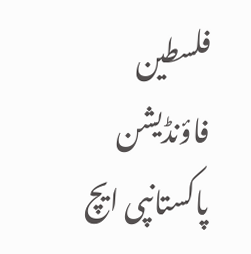فلسطین فاؤنڈیشن پاکستانپی ایچ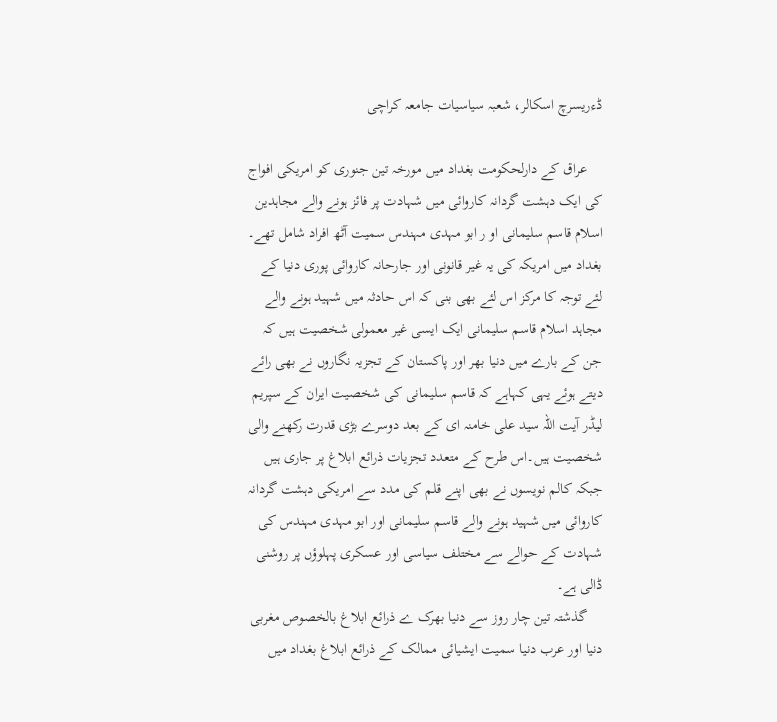ڈءریسرچ اسکالر، شعبہ سیاسیات جامعہ کراچی

    عراق کے دارلحکومت بغداد میں مورخہ تین جنوری کو امریکی افواج کی ایک دہشت گردانہ کاروائی میں شہادت پر فائز ہونے والے مجاہدین اسلام قاسم سلیمانی او ر ابو مہدی مہندس سمیت آٹھ افراد شامل تھے۔ بغداد میں امریکہ کی یہ غیر قانونی اور جارحانہ کاروائی پوری دنیا کے لئے توجہ کا مرکز اس لئے بھی بنی کہ اس حادثہ میں شہید ہونے والے مجاہد اسلام قاسم سلیمانی ایک ایسی غیر معمولی شخصیت ہیں کہ جن کے بارے میں دنیا بھر اور پاکستان کے تجزیہ نگاروں نے بھی رائے دیتے ہوئے یہی کہاہے کہ قاسم سلیمانی کی شخصیت ایران کے سپریم لیڈر آیت اللہ سید علی خامنہ ای کے بعد دوسرے بڑی قدرت رکھنے والی شخصیت ہیں۔اس طرح کے متعدد تجزیات ذرائع ابلاغ پر جاری ہیں جبکہ کالم نویسوں نے بھی اپنے قلم کی مدد سے امریکی دہشت گردانہ کاروائی میں شہید ہونے والے قاسم سلیمانی اور ابو مہدی مہندس کی شہادت کے حوالے سے مختلف سیاسی اور عسکری پہلوؤں پر روشنی ڈالی ہے۔
    گذشتہ تین چار روز سے دنیا بھرک ے ذرائع ابلاغ بالخصوص مغربی دنیا اور عرب دنیا سمیت ایشیائی ممالک کے ذرائع ابلاغ بغداد میں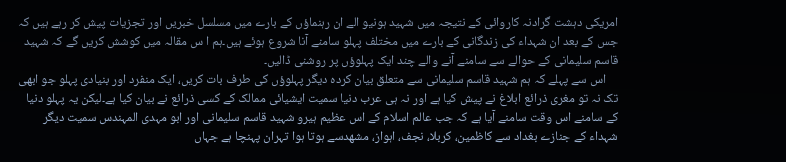امریکی دہشت گرادنہ کاروائی کے نتیجہ میں شہید ہونیو الے ان رہنماؤں کے بارے میں مسلسل خبریں اور تجزیات پیش کر رہے ہیں کہ جس کے بعد ان شہداء کی زندگانی کے بارے میں مختلف پہلو سامنے آنا شروع ہوئے ہیں۔ہم ا س مقالہ میں کوشش کریں گے کہ شہید قاسم سلیمانی کے حوالے سے سامنے آنے والے چند ایک پہلوؤں پر روشنی ڈالیں۔
    اس سے پہلے کہ ہم شہید قاسم سلیمانی سے متعلق بیان کردہ دیگر پہلوؤں کی طرف بات کریں، ایک منفرد اور بنیادی پہلو جو ابھی تک نہ تو مغری ذرائع ابلاغ نے پیش کیا ہے اور نہ ہی عرب دنیا سمیت ایشیائی ممالک کے کسی ذرائع نے بیان کیا ہے۔لیکن یہ پہلو دنیا کے سامنے اس وقت سامنے آیا ہے کہ جب عالم اسلام کے اس عظیم ہیرو شہید قاسم سلیمانی اور ابو مہدی المہندس سمیت دیگر شہداء کے جنازے بغداد سے کاظمین، کربلا، نجف، اہواز، مشھدسے ہوتا ہوا تہران پہنچا ہے جہاں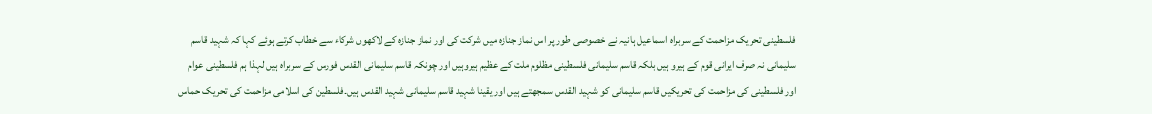فلسطینی تحریک مزاحمت کے سربراہ اسماعیل ہانیہ نے خصوصی طور پر اس نماز جنازہ میں شرکت کی اور نماز جنازہ کے لاکھوں شرکاء سے خطاب کرتے ہوئے کہا کہ شہید قاسم سلیمانی نہ صرف ایرانی قوم کے ہیرو ہیں بلکہ قاسم سلیمانی فلسطینی مظلوم ملت کے عظیم ہیروہیں اور چونکہ قاسم سلیمانی القدس فورس کے سربراہ ہیں لہذا ہم فلسطینی عوام اور فلسطینی کی مزاحمت کی تحریکیں قاسم سلیمانی کو شہید القدس سمجھتے ہیں اور یقینا شہید قاسم سلیمانی شہید القدس ہیں۔فلسطین کی اسلامی مزاحمت کی تحریک حماس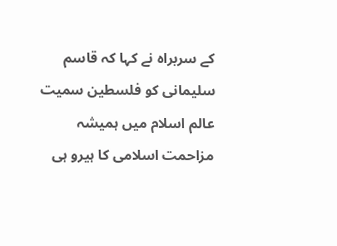کے سربراہ نے کہا کہ قاسم سلیمانی کو فلسطین سمیت عالم اسلام میں ہمیشہ مزاحمت اسلامی کا ہیرو ہی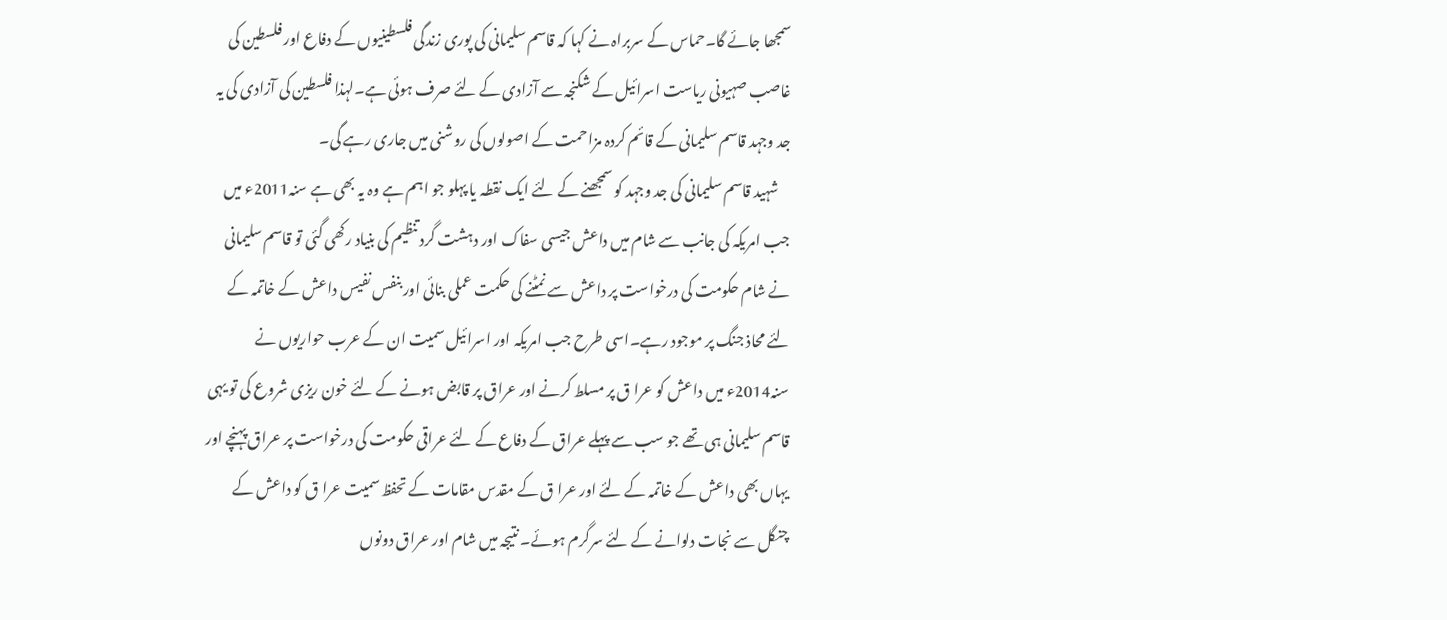سمجھا جائے گا۔حماس کے سربراہ نے کہا کہ قاسم سلیمانی کی پوری زندگی فلسطینیوں کے دفاع اور فلسطین کی غاصب صہیونی ریاست اسرائیل کے شکنجہ سے آزادی کے لئے صرف ہوئی ہے۔لہذا فلسطین کی آزادی کی یہ جد وجہد قاسم سلیمانی کے قائم کردہ مزاحمت کے اصولوں کی روشنی میں جاری رہے گی۔
    شہید قاسم سلیمانی کی جد وجہد کو سمجھنے کے لئے ایک نقطہ یا پہلو جو اہم ہے وہ یہ بھی ہے سنہ2011ء میں جب امریکہ کی جانب سے شام میں داعش جیسی سفاک اور دہشت گرد تنظیم کی بنیاد رکھی گئی تو قاسم سلیمانی نے شام حکومت کی درخواست پر داعش سے نمٹنے کی حکمت عملی بنائی اور بنفس نفیس داعش کے خاتمہ کے لئے محاذ جنگ پر موجود رہے۔اسی طرح جب امریکہ اور اسرائیل سمیت ان کے عرب حواریوں نے سنہ2014ء میں داعش کو عرا ق پر مسلط کرنے اور عراق پر قابض ہونے کے لئے خون ریزی شروع کی تو یہی قاسم سلیمانی ہی تھے جو سب سے پہلے عراق کے دفاع کے لئے عراقی حکومت کی درخواست پر عراق پہنچے اور یہاں بھی داعش کے خاتمہ کے لئے اور عرا ق کے مقدس مقامات کے تحفظ سمیت عرا ق کو داعش کے چنگل سے نجات دلوانے کے لئے سرگرم ہوئے۔ نتیجہ میں شام اور عراق دونوں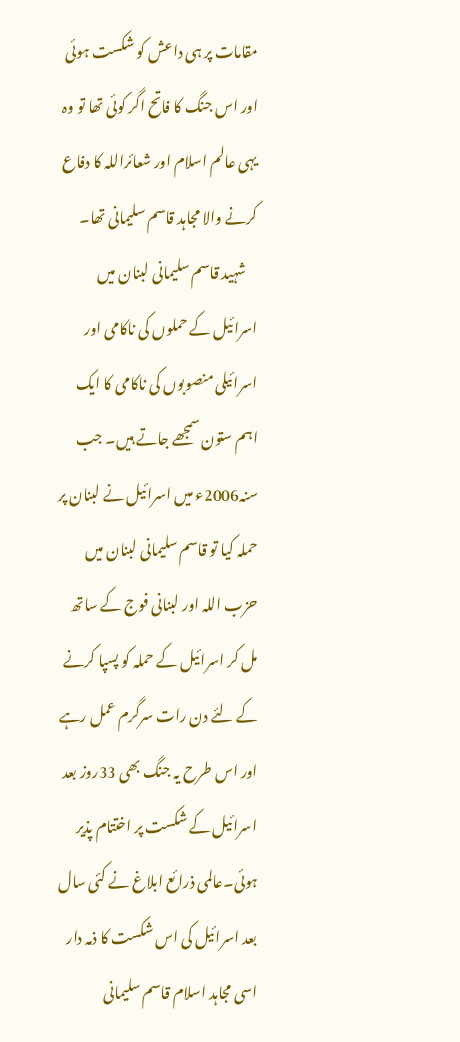مقامات پر ہی داعش کو شکست ہوئی اور اس جنگ کا فاتح اگر کوئی تھا تو وہ یہی عالم اسلام اور شعائراللہ کا دفاع کرنے والا مجاہد قاسم سلیمانی تھا۔
    شہید قاسم سلیمانی لبنان میں اسرائیل کے حملوں کی ناکامی اور اسرائیلی منصوبوں کی ناکامی کا ایک اہم ستون سمجھے جاتے ہیں۔ جب سنہ2006ء میں اسرائیل نے لبنان پر حملہ کیا تو قاسم سلیمانی لبنان میں حزب اللہ اور لبنانی فوج کے ساتھ مل کر اسرائیل کے حملہ کو پسپا کرنے کے لئے دن رات سرگرم عمل رہے اور اس طرح یہ جنگ بھی 33روز بعد اسرائیل کے شکست پر اختتام پذیر ہوئی۔عالمی ذرائع ابلاغ نے کئی سال بعد اسرائیل کی اس شکست کا ذمہ دار اسی مجاہد اسلام قاسم سلیمانی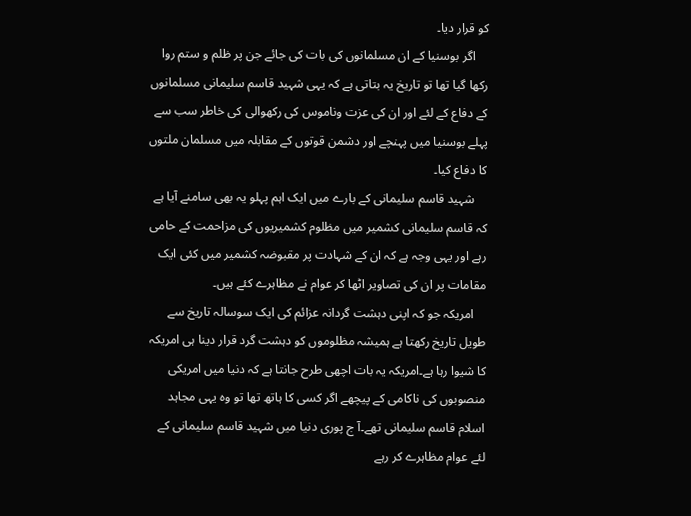کو قرار دیا۔
    اگر بوسنیا کے ان مسلمانوں کی بات کی جائے جن پر ظلم و ستم روا رکھا گیا تھا تو تاریخ یہ بتاتی ہے کہ یہی شہید قاسم سلیمانی مسلمانوں کے دفاع کے لئے اور ان کی عزت وناموس کی رکھوالی کی خاطر سب سے پہلے بوسنیا میں پہنچے اور دشمن قوتوں کے مقابلہ میں مسلمان ملتوں کا دفاع کیا۔
    شہید قاسم سلیمانی کے بارے میں ایک اہم پہلو یہ بھی سامنے آیا ہے کہ قاسم سلیمانی کشمیر میں مظلوم کشمیریوں کی مزاحمت کے حامی رہے اور یہی وجہ ہے کہ ان کے شہادت پر مقبوضہ کشمیر میں کئی ایک مقامات پر ان کی تصاویر اٹھا کر عوام نے مظاہرے کئے ہیں۔
    امریکہ جو کہ اپنی دہشت گردانہ عزائم کی ایک سوسالہ تاریخ سے طویل تاریخ رکھتا ہے ہمیشہ مظلوموں کو دہشت گرد قرار دینا ہی امریکہ کا شیوا رہا ہے۔امریکہ یہ بات اچھی طرح جانتا ہے کہ دنیا میں امریکی منصوبوں کی ناکامی کے پیچھے اگر کسی کا ہاتھ تھا تو وہ یہی مجاہد اسلام قاسم سلیمانی تھے۔آ ج پوری دنیا میں شہید قاسم سلیمانی کے لئے عوام مظاہرے کر رہے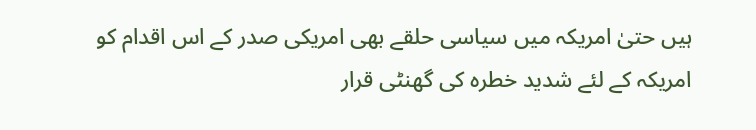ہیں حتیٰ امریکہ میں سیاسی حلقے بھی امریکی صدر کے اس اقدام کو امریکہ کے لئے شدید خطرہ کی گھنٹی قرار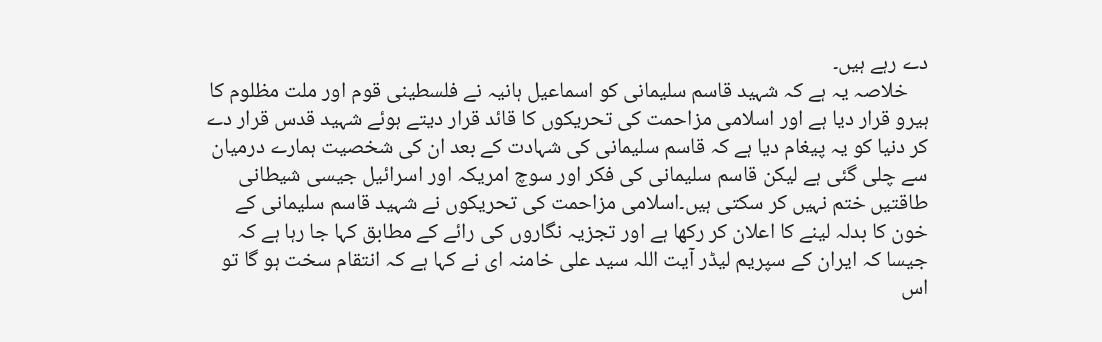دے رہے ہیں۔
    خلاصہ یہ ہے کہ شہید قاسم سلیمانی کو اسماعیل ہانیہ نے فلسطینی قوم اور ملت مظلوم کا ہیرو قرار دیا ہے اور اسلامی مزاحمت کی تحریکوں کا قائد قرار دیتے ہوئے شہید قدس قرار دے کر دنیا کو یہ پیغام دیا ہے کہ قاسم سلیمانی کی شہادت کے بعد ان کی شخصیت ہمارے درمیان سے چلی گئی ہے لیکن قاسم سلیمانی کی فکر اور سوچ امریکہ اور اسرائیل جیسی شیطانی طاقتیں ختم نہیں کر سکتی ہیں۔اسلامی مزاحمت کی تحریکوں نے شہید قاسم سلیمانی کے خون کا بدلہ لینے کا اعلان کر رکھا ہے اور تجزیہ نگاروں کی رائے کے مطابق کہا جا رہا ہے کہ جیسا کہ ایران کے سپریم لیڈر آیت اللہ سید علی خامنہ ای نے کہا ہے کہ انتقام سخت ہو گا تو اس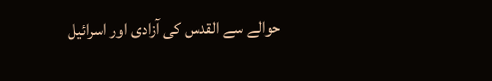حوالے سے القدس کی آزادی اور اسرائیل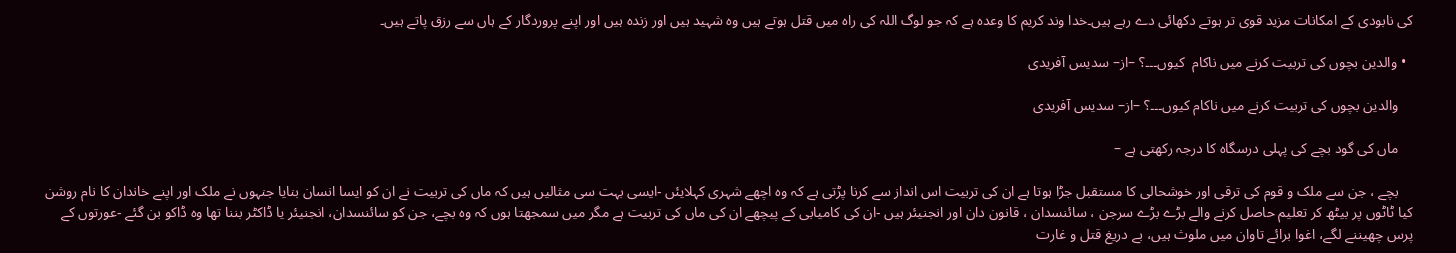کی نابودی کے امکانات مزید قوی تر ہوتے دکھائی دے رہے ہیں۔خدا وند کریم کا وعدہ ہے کہ جو لوگ اللہ کی راہ میں قتل ہوتے ہیں وہ شہید ہیں اور زندہ ہیں اور اپنے پروردگار کے ہاں سے رزق پاتے ہیں۔

  • والدین بچوں کی تربیت کرنے میں ناکام  کیوں۔۔۔؟ –از– سدیس آفریدی

    والدین بچوں کی تربیت کرنے میں ناکام کیوں۔۔۔؟ –از– سدیس آفریدی

    ماں کی گود بچے کی پہلی درسگاہ کا درجہ رکهتی ہے –

    بچے ، جن سے ملک و قوم کی ترقی اور خوشحالی کا مستقبل جڑا ہوتا ہے ان کی تربیت اس انداز سے کرنا پڑتی ہے کہ وہ اچهے شہری کہلایئں -ایسی بہت سی مثالیں ہیں کہ ماں کی تربیت نے ان کو ایسا انسان بنایا جنہوں نے ملک اور اپنے خاندان کا نام روشن کیا ٹاٹوں پر بیٹھ کر تعلیم حاصل کرنے والے بڑے بڑے سرجن ، سائنسدان ، قانون دان اور انجنیئر ہیں -ان کی کامیابی کے پیچھے ان کی ماں کی تربیت ہے مگر میں سمجهتا ہوں کہ وہ بچے، جن کو سائنسدان، انجنیئر یا ڈاکٹر بننا تها وہ ڈاکو بن گئے -عورتوں کے پرس چهیننے لگے، اغوا برائے تاوان میں ملوث ہیں، بے دریغ قتل و غارت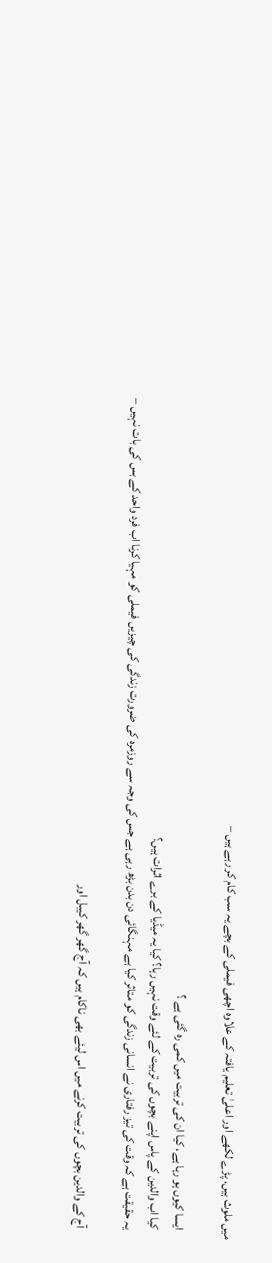میں ملوث ہیں. پڑے لکهے اور اعلیٰ تعلیم یافتہ کے علاوہ اچهی فیملی کے بچے یہ سب کام کر رہے ہیں –

    ایسا کیوں ہو رہا ہے، کیا ان کی تربیت میں کمی رہ گئی ہے ؟
    کیا اب والدین کے پاس اپنے بچوں کی تربیت کے لئے وقت نہیں رہا؟ کیا یہ میڈیا کے برے اثرات ہیں؟
    یہ حقیقت ہے کہ وقت کی تیز رفتاری نے انسانی زندگی کو متاثر کیا ہے مہنگائی دن بدن بڑھ رہی ہے جس کی وجہ سے روزمرہ کی ضرورت زندگی کی چیزیں فیملی کو مہیا کرنا اب فرد واحد کے بس کی بات نہیں –

    آج کے والدین بچوں کی تربیت کرنے میں اس لیئے بهی ناکام ہیں کہ آج گهر گهر کیبل اور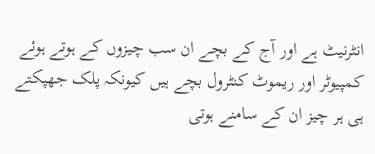انٹرنیٹ ہے اور آج کے بچے ان سب چیزوں کے ہوتے ہوئے کمپیوٹر اور ریموٹ کنٹرول بچے ہیں کیونکہ پلک جهپکتے ہی ہر چیز ان کے سامنے ہوتی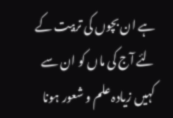ہے ان بچوں کی تربیت کے لئے آج کی ماں کو ان سے کہیں زیادہ علم و شعور ہونا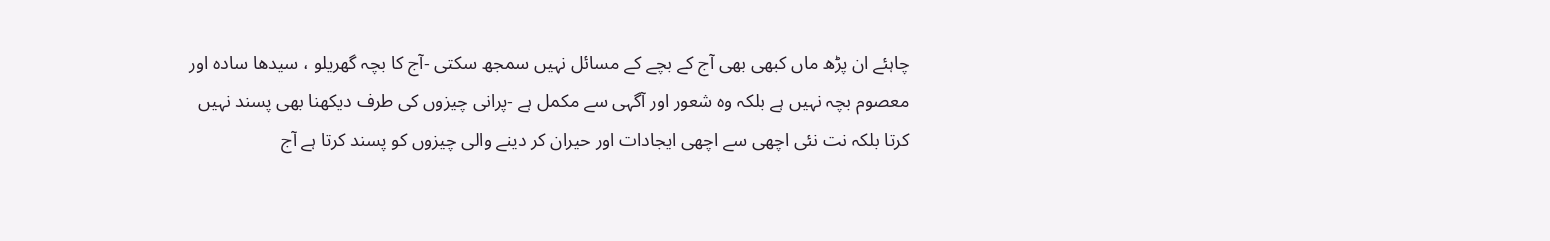چاہئے ان پڑھ ماں کبهی بهی آج کے بچے کے مسائل نہیں سمجھ سکتی -آج کا بچہ گهریلو ، سیدھا سادہ اور معصوم بچہ نہیں ہے بلکہ وہ شعور اور آگہی سے مکمل ہے -پرانی چیزوں کی طرف دیکهنا بهی پسند نہیں کرتا بلکہ نت نئی اچهی سے اچهی ایجادات اور حیران کر دینے والی چیزوں کو پسند کرتا ہے آج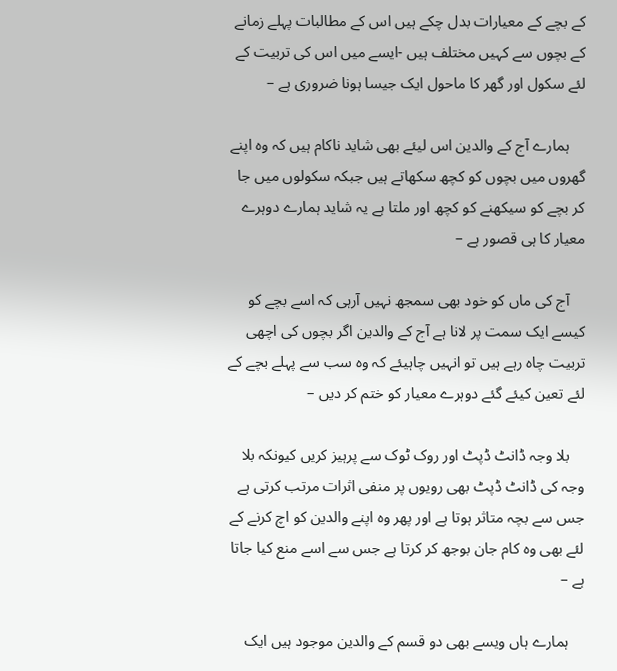کے بچے کے معیارات بدل چکے ہیں اس کے مطالبات پہلے زمانے کے بچوں سے کہیں مختلف ہیں -ایسے میں اس کی تربیت کے لئے سکول اور گهر کا ماحول ایک جیسا ہونا ضروری ہے –

    ہمارے آج کے والدین اس لیئے بهی شاید ناکام ہیں کہ وہ اپنے گهروں میں بچوں کو کچھ سکهاتے ہیں جبکہ سکولوں میں جا کر بچے کو سیکهنے کو کچھ اور ملتا ہے یہ شاید ہمارے دوہرے معیار کا ہی قصور ہے –

    آج کی ماں کو خود بهی سمجھ نہیں آرہی کہ اسے بچے کو کیسے ایک سمت پر لانا ہے آج کے والدین اگر بچوں کی اچهی تربیت چاہ رہے ہیں تو انہیں چاہیئے کہ وہ سب سے پہلے بچے کے لئے تعین کیئے گئے دوہرے معیار کو ختم کر دیں –

    بلا وجہ ڈانٹ ڈپٹ اور روک ٹوک سے پرہیز کریں کیونکہ بلا وجہ کی ڈانٹ ڈپٹ بهی رویوں پر منفی اثرات مرتب کرتی ہے جس سے بچہ متاثر ہوتا ہے اور پهر وہ اپنے والدین کو اچ کرنے کے لئے بهی وہ کام جان بوجھ کر کرتا ہے جس سے اسے منع کیا جاتا ہے –

    ہمارے ہاں ویسے بھی دو قسم کے والدین موجود ہیں ایک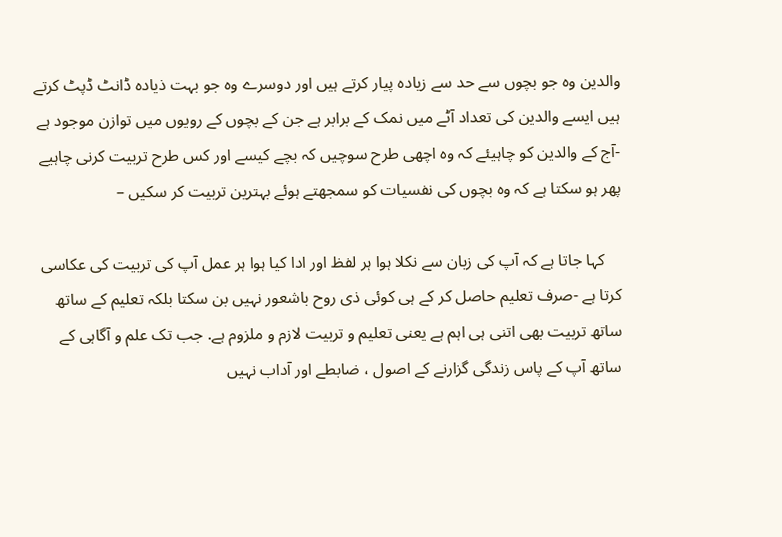والدین وہ جو بچوں سے حد سے زیادہ پیار کرتے ہیں اور دوسرے وہ جو بہت ذیادہ ڈانٹ ڈپٹ کرتے ہیں ایسے والدین کی تعداد آٹے میں نمک کے برابر ہے جن کے بچوں کے رویوں میں توازن موجود ہے -آج کے والدین کو چاہیئے کہ وہ اچهی طرح سوچیں کہ بچے کیسے اور کس طرح تربیت کرنی چاہیے پهر ہو سکتا ہے کہ وہ بچوں کی نفسیات کو سمجهتے ہوئے بہترین تربیت کر سکیں –

    کہا جاتا ہے کہ آپ کی زبان سے نکلا ہوا ہر لفظ اور ادا کیا ہوا ہر عمل آپ کی تربیت کی عکاسی کرتا ہے -صرف تعلیم حاصل کر کے ہی کوئی ذی روح باشعور نہیں بن سکتا بلکہ تعلیم کے ساتھ ساتھ تربیت بهی اتنی ہی اہم ہے یعنی تعلیم و تربیت لازم و ملزوم ہے. جب تک علم و آگاہی کے ساتھ آپ کے پاس زندگی گزارنے کے اصول ، ضابطے اور آداب نہیں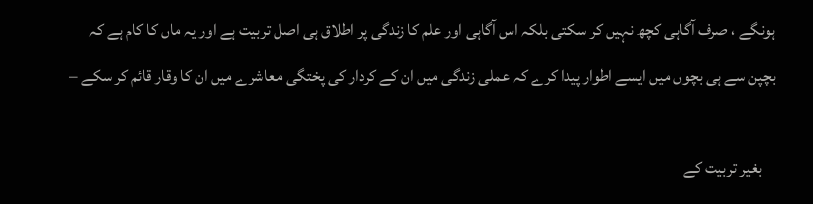ہونگے ، صرف آگاہی کچھ نہیں کر سکتی بلکہ اس آگاہی اور علم کا زندگی پر اطلاق ہی اصل تربیت ہے اور یہ ماں کا کام ہے کہ بچپن سے ہی بچوں میں ایسے اطوار پیدا کرے کہ عملی زندگی میں ان کے کردار کی پختگی معاشرے میں ان کا وقار قائم کر سکے –

    بغیر تربیت کے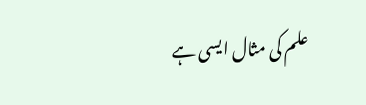علم کی مثال ایسی ہے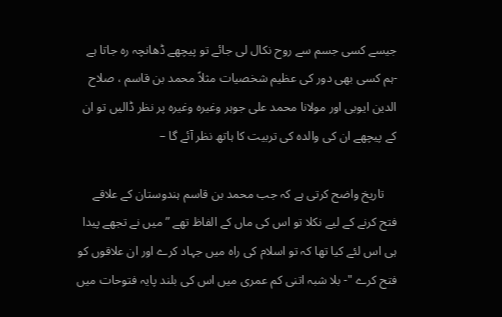جیسے کسی جسم سے روح نکال لی جائے تو پیچھے ڈهانچہ رہ جاتا ہے -ہم کسی بهی دور کی عظیم شخصیات مثلاً محمد بن قاسم ، صلاح الدین ایوبی اور مولانا محمد علی جوہر وغیرہ وغیرہ پر نظر ڈالیں تو ان کے پیچھے ان کی والدہ کی تربیت کا ہاتھ نظر آئے گا –

    تاریخ واضح کرتی ہے کہ جب محمد بن قاسم ہندوستان کے علاقے فتح کرنے کے لیے نکلا تو اس کی ماں کے الفاظ تهے ” میں نے تجهے پیدا ہی اس لئے کیا تها کہ تو اسلام کی راہ میں جہاد کرے اور ان علاقوں کو فتح کرے "- بلا شبہ اتنی کم عمری میں اس کی بلند پایہ فتوحات میں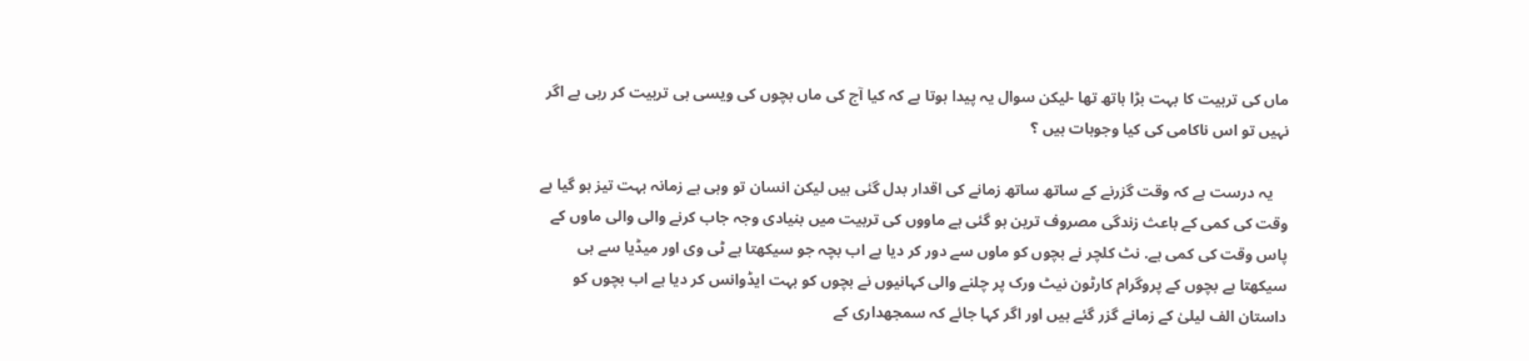ماں کی تربیت کا بہت بڑا ہاتھ تها -لیکن سوال یہ پیدا ہوتا ہے کہ کیا آج کی ماں بچوں کی ویسی ہی تربیت کر رہی ہے اگر نہیں تو اس ناکامی کی کیا وجوہات ہیں ؟

    یہ درست ہے کہ وقت گزرنے کے ساتھ ساتھ زمانے کی اقدار بدل گئی ہیں لیکن انسان تو وہی ہے زمانہ بہت تیز ہو گیا ہے وقت کی کمی کے باعث زندگی مصروف ترین ہو گئی ہے ماووں کی تربیت میں بنیادی وجہ جاب کرنے والی والی ماوں کے پاس وقت کی کمی ہے. نٹ کلچر نے بچوں کو ماوں سے دور کر دیا ہے اب بچہ جو سیکهتا ہے ٹی وی اور میڈیا سے ہی سیکهتا ہے بچوں کے پروگرام کارٹون نیٹ ورک پر چلنے والی کہانیوں نے بچوں کو بہت ایڈوانس کر دیا ہے اب بچوں کو داستان الف لیلیٰ کے زمانے گزر گئے ہیں اور اگر کہا جائے کہ سمجهداری کے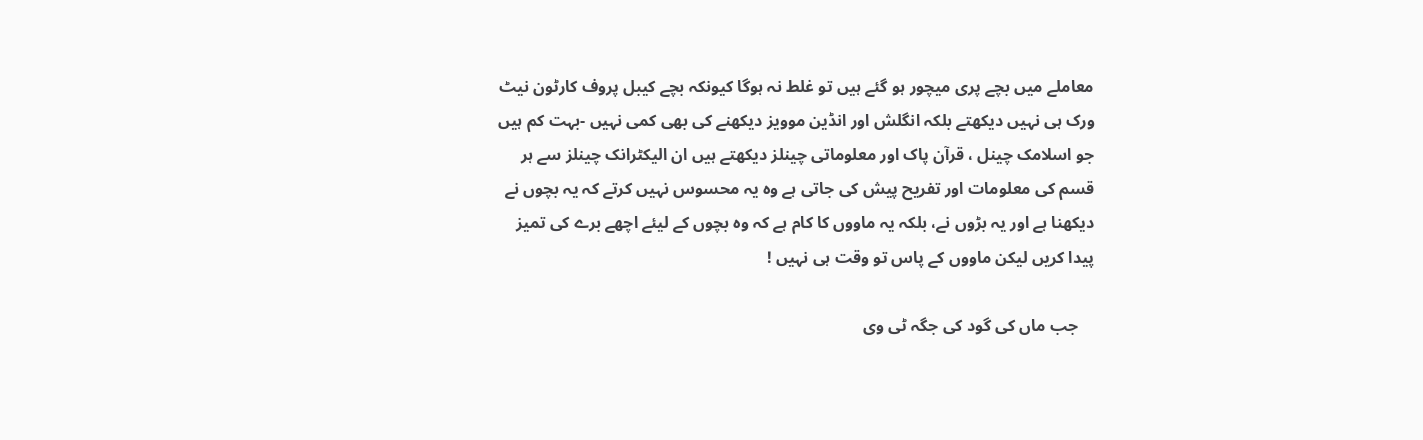معاملے میں بچے پری میچور ہو گئے ہیں تو غلط نہ ہوگا کیونکہ بچے کیبل پروف کارٹون نیٹ ورک ہی نہیں دیکهتے بلکہ انگلش اور انڈین موویز دیکهنے کی بهی کمی نہیں -بہت کم ہیں جو اسلامک چینل ، قرآن پاک اور معلوماتی چینلز دیکهتے ہیں ان الیکٹرانک چینلز سے ہر قسم کی معلومات اور تفریح پیش کی جاتی ہے وہ یہ محسوس نہیں کرتے کہ یہ بچوں نے دیکهنا ہے اور یہ بڑوں نے، بلکہ یہ ماووں کا کام ہے کہ وہ بچوں کے لیئے اچهے برے کی تمیز پیدا کریں لیکن ماووں کے پاس تو وقت ہی نہیں !

    جب ماں کی گود کی جگہ ٹی وی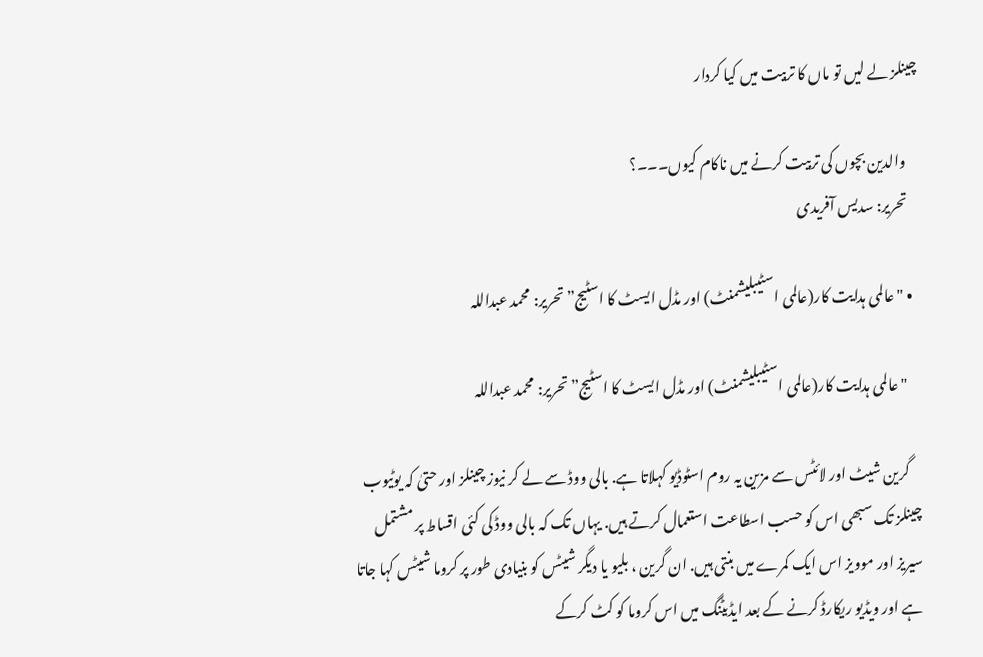چینلز لے لیں تو ماں کا تربیت میں کیا کردار

    والدین بچوں کی تربیت کرنے میں ناکام کیوں۔۔۔؟
    تحریر: سدیس آفریدی

  • "عالمی ہدایت کار(عالمی اسٹیبلیشمنٹ) اور مڈل ایسٹ کا اسٹیج” تحریر: محمد عبداللہ

    "عالمی ہدایت کار(عالمی اسٹیبلیشمنٹ) اور مڈل ایسٹ کا اسٹیج” تحریر: محمد عبداللہ

    گرین شیٹ اور لائٹس سے مزین یہ روم اسٹوڈیو کہلاتا ہے. بالی ووڈ سے لے کر نیوز چینلز اور حتیٰ کہ یوٹیوب چینلز تک سبھی اس کو حسب اسطاعت استعمال کرتے ہیں. یہاں تک کہ بالی ووڈ کی کئی اقساط پر مشتمل سیریز اور موویز اس ایک کمرے میں بنتی ہیں. ان گرین ، بلیو یا دیگر شیٹس کو بنیادی طور پر کروما شیٹس کہا جاتا ہے اور ویڈیو ریکارڈ کرنے کے بعد ایڈیٹنگ میں اس کروما کو کٹ کرکے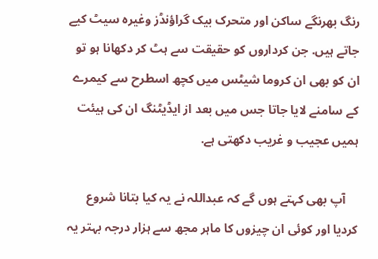رنگ بھرنگے ساکن اور متحرک بیک گراؤنڈز وغیرہ سیٹ کیے جاتے ہیں. جن کرداروں کو حقیقت سے ہٹ کر دکھانا ہو تو ان کو بھی ان کروما شیٹس میں کچھ اسطرح سے کیمرے کے سامنے لایا جاتا جس میں بعد از ایڈیٹنگ ان کی ہیئت ہمیں عجیب و غریب دکھتی ہے.

    آپ بھی کہتے ہوں گے کہ عبداللہ نے یہ کیا بتانا شروع کردیا اور کوئی ان چیزوں کا ماہر مجھ سے ہزار درجہ بہتر یہ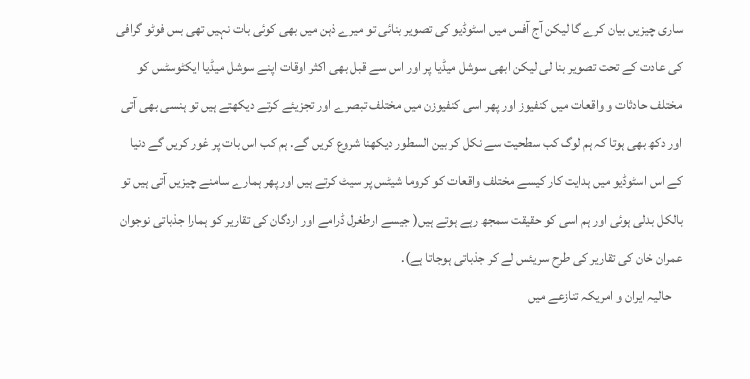ساری چیزیں بیان کرے گا لیکن آج آفس میں اسٹوڈیو کی تصویر بنائی تو میرے ذہن میں بھی کوئی بات نہیں تھی بس فوٹو گرافی کی عادت کے تحت تصویر بنا لی لیکن ابھی سوشل میڈیا پر اور اس سے قبل بھی اکثر اوقات اپنے سوشل میڈیا ایکٹوسٹس کو مختلف حادثات و واقعات میں کنفیوز اور پھر اسی کنفیوزن میں مختلف تبصرے اور تجزیئے کرتے دیکھتے ہیں تو ہنسی بھی آتی اور دکھ بھی ہوتا کہ ہم لوگ کب سطحیت سے نکل کر بین السطور دیکھنا شروع کریں گے. ہم کب اس بات پر غور کریں گے دنیا کے اس اسٹوڈیو میں ہدایت کار کیسے مختلف واقعات کو کروما شیٹس پر سیٹ کرتے ہیں اور پھر ہمارے سامنے چیزیں آتی ہیں تو بالکل بدلی ہوئی اور ہم اسی کو حقیقت سمجھ رہے ہوتے ہیں( جیسے ارطغرل ڈرامے اور اردگان کی تقاریر کو ہمارا جذباتی نوجوان عمران خان کی تقاریر کی طرح سریئس لے کر جذباتی ہوجاتا ہے).
    حالیہ ایران و امریکہ تنازعے میں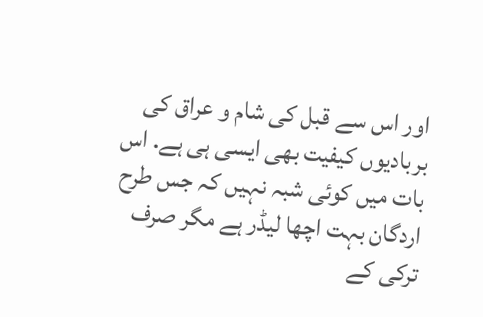اور اس سے قبل کی شام و عراق کی بربادیوں کیفیت بھی ایسی ہی ہے. اس بات میں کوئی شبہ نہیں کہ جس طرح اردگان بہت اچھا لیڈر ہے مگر صرف ترکی کے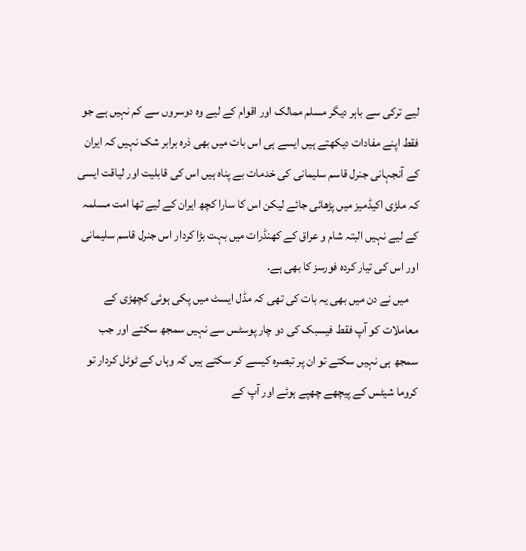لیے ترکی سے باہر دیگر مسلم ممالک اور اقوام کے لیے وہ دوسروں سے کم نہیں ہے جو فقط اپنے مفادات دیکھتے ہیں ایسے ہی اس بات میں بھی ذرہ برابر شک نہیں کہ ایران کے آنجہانی جنرل قاسم سلیمانی کی خدمات بے پناہ ہیں اس کی قابلیت اور لیاقت ایسی کہ ملڑی اکیڈمیز میں پڑھائی جائے لیکن اس کا سارا کچھ ایران کے لیے تھا امت مسلمہ کے لیے نہیں البتہ شام و عراق کے کھنڈرات میں بہت بڑا کردار اس جنرل قاسم سلیمانی اور اس کی تیار کردہ فورسز کا بھی ہے.
    میں نے دن میں بھی یہ بات کی تھی کہ مڈل ایسٹ میں پکی ہوئی کچھڑی کے معاملات کو آپ فقط فیسبک کی دو چار پوسٹس سے نہیں سمجھ سکتے اور جب سمجھ ہی نہیں سکتے تو ان پر تبصرہ کیسے کر سکتے ہیں کہ وہاں کے ٹوٹل کردار تو کروما شیٹس کے پیچھے چھپے ہوئے اور آپ کے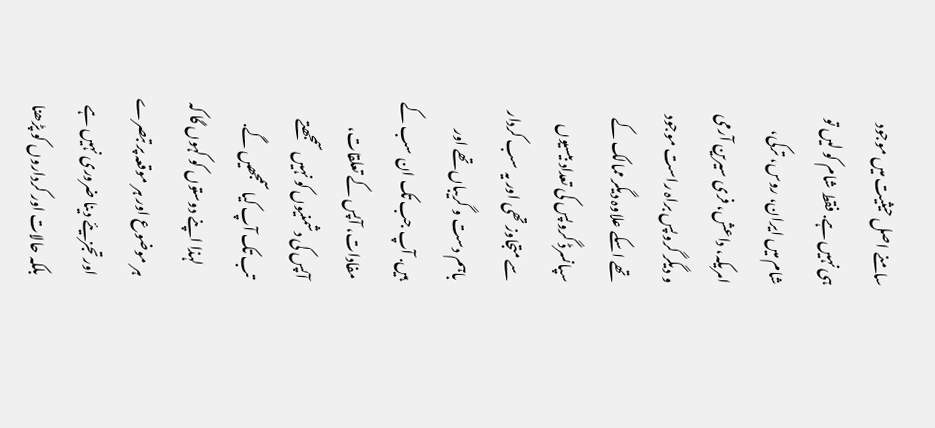سامنے اصل حیثیت میں موجود ہی نہیں ہے. فقط شام کو لیں تو شام میں ایران، روس، ترکی، امریکہ، داعش، فری سیرین آرمی و دیگر گروپس براہ راست موجود تھے اسکے علاوہ دیگر ممالک کے سپانسرڈ گروپس کی تعداد بیسیوں سے متجاوز تھی اور یہ سب کردار باہم دست و گریباں تھے اور ہیں. آپ جب تک ان سب کے مفادات، آپس کے تعلقات، آپس کی دشمنیوں کو نہیں سمجھتے تب تک آپ کیا سمجھیں گے.
    لہذا اپنے دوستوں کو کہوں گا کہ ہر موضوع اور ہر موقعہ پر تبصرے اور تجزیئے دینا ضروری نہیں ہے بلکہ حالات اور کرداروں کو پڑھنا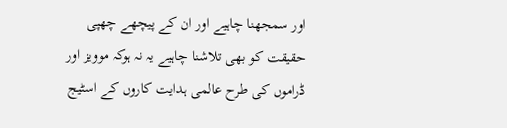اور سمجھنا چاہیے اور ان کے پیچھے چھپی حقیقت کو بھی تلاشنا چاہیے یہ نہ ہوکہ موویز اور ڈراموں کی طرح عالمی ہدایت کاروں کے اسٹیج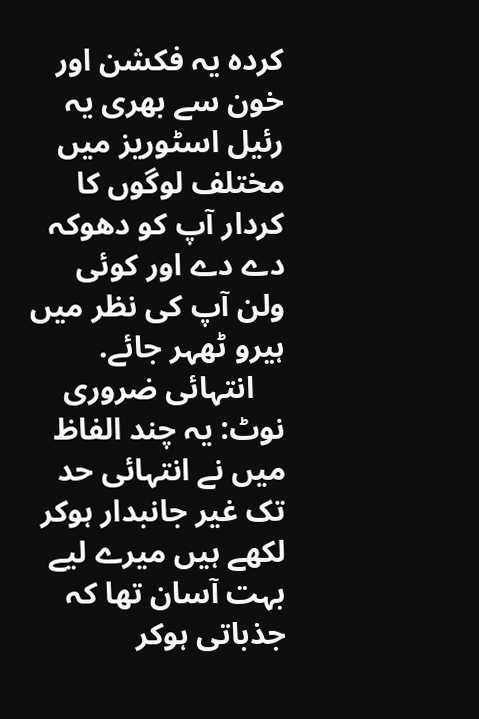کردہ یہ فکشن اور خون سے بھری یہ رئیل اسٹوریز میں مختلف لوگوں کا کردار آپ کو دھوکہ دے دے اور کوئی ولن آپ کی نظر میں ہیرو ٹھہر جائے.
    انتہائی ضروری نوٹ: یہ چند الفاظ میں نے انتہائی حد تک غیر جانبدار ہوکر لکھے ہیں میرے لیے بہت آسان تھا کہ جذباتی ہوکر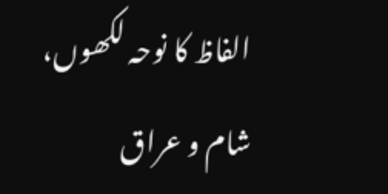الفاظ کا نوحہ لکھوں، شام و عراق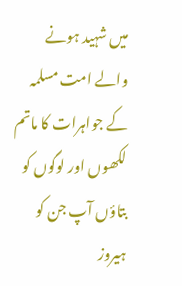میں شہید ہونے والے امت مسلمہ کے جواہرات کا ماتم لکھوں اور لوگوں کو بتاؤں آپ جن کو ہیروز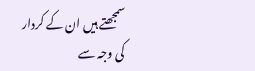سمجھتے ہیں ان کے کردار کی وجہ سے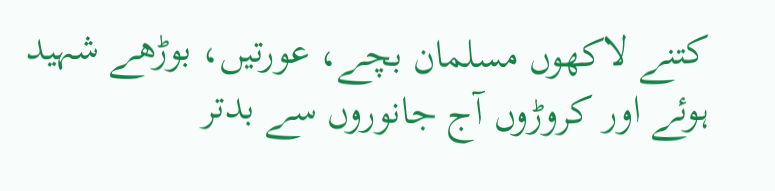کتنے لاکھوں مسلمان بچے، عورتیں، بوڑھے شہید ہوئے اور کروڑوں آج جانوروں سے بدتر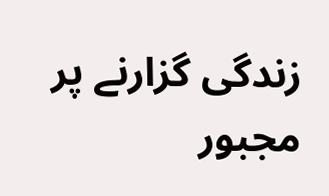زندگی گزارنے پر مجبور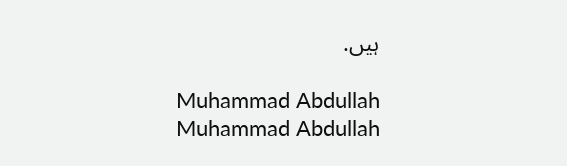ہیں.

    Muhammad Abdullah
    Muhammad Abdullah